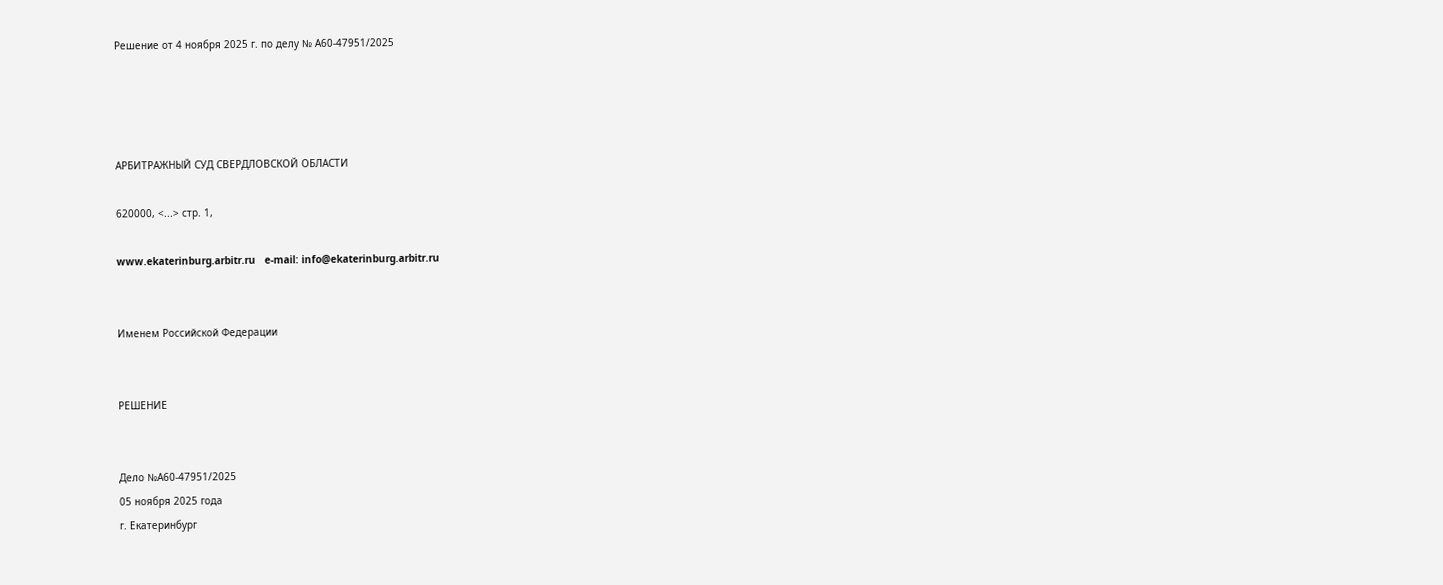Решение от 4 ноября 2025 г. по делу № А60-47951/2025




АРБИТРАЖНЫЙ СУД СВЕРДЛОВСКОЙ ОБЛАСТИ

620000, <...> стр. 1,

www.ekaterinburg.arbitr.ru   e-mail: info@ekaterinburg.arbitr.ru


Именем Российской Федерации


РЕШЕНИЕ


Дело №А60-47951/2025
05 ноября 2025 года
г. Екатеринбург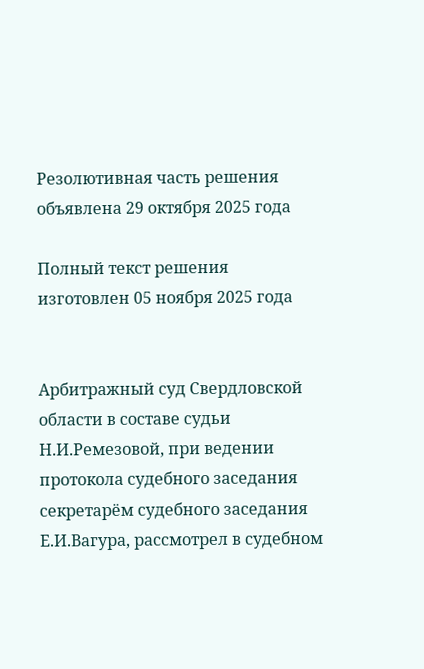Резолютивная часть решения объявлена 29 октября 2025 года

Полный текст решения изготовлен 05 ноября 2025 года


Арбитражный суд Свердловской области в составе судьи Н.И.Ремезовой, при ведении протокола судебного заседания секретарём судебного заседания Е.И.Вагура, рассмотрел в судебном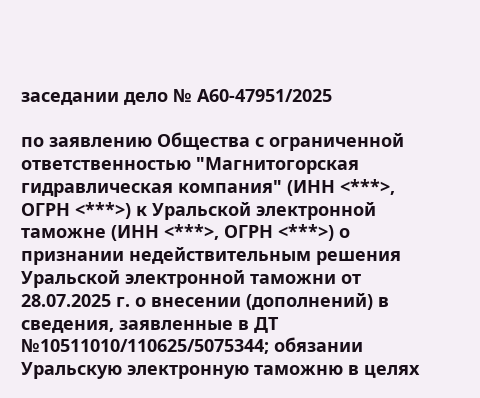заседании дело № А60-47951/2025

по заявлению Общества с ограниченной ответственностью "Магнитогорская гидравлическая компания" (ИНН <***>, ОГРН <***>) к Уральской электронной таможне (ИНН <***>, ОГРН <***>) о признании недействительным решения Уральской электронной таможни от 28.07.2025 г. о внесении (дополнений) в сведения, заявленные в ДТ №10511010/110625/5075344; обязании Уральскую электронную таможню в целях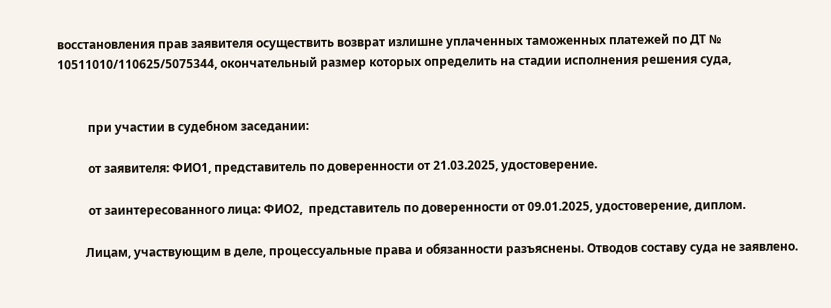восстановления прав заявителя осуществить возврат излишне уплаченных таможенных платежей по ДТ № 10511010/110625/5075344, окончательный размер которых определить на стадии исполнения решения суда,


          при участии в судебном заседании:

          от заявителя: ФИО1, представитель по доверенности от 21.03.2025, удостоверение.

          от заинтересованного лица: ФИО2,  представитель по доверенности от 09.01.2025, удостоверение, диплом.

         Лицам, участвующим в деле, процессуальные права и обязанности разъяснены. Отводов составу суда не заявлено.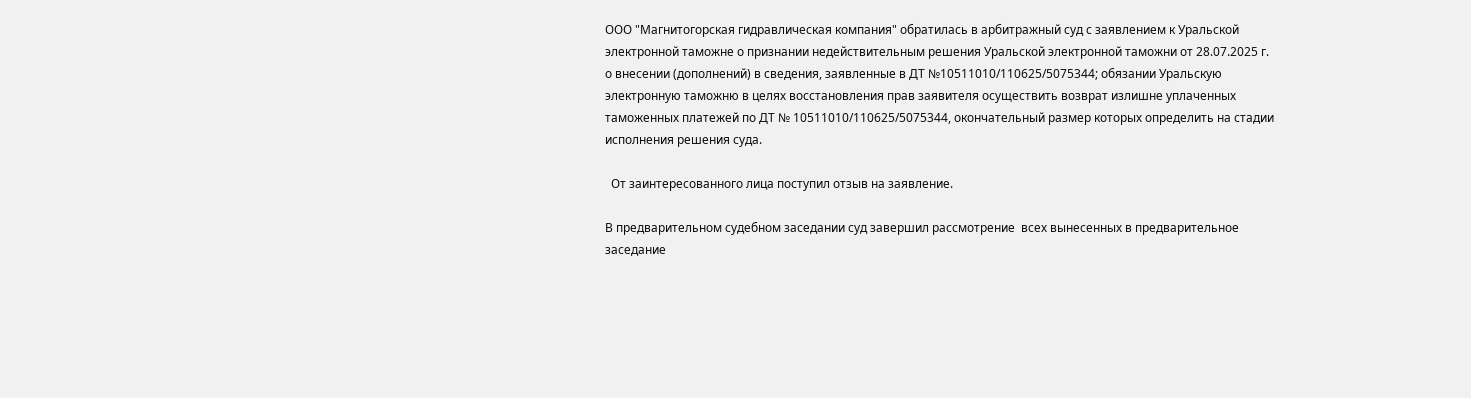ООО "Магнитогорская гидравлическая компания" обратилась в арбитражный суд с заявлением к Уральской электронной таможне о признании недействительным решения Уральской электронной таможни от 28.07.2025 г. о внесении (дополнений) в сведения, заявленные в ДТ №10511010/110625/5075344; обязании Уральскую электронную таможню в целях восстановления прав заявителя осуществить возврат излишне уплаченных таможенных платежей по ДТ № 10511010/110625/5075344, окончательный размер которых определить на стадии исполнения решения суда.

  От заинтересованного лица поступил отзыв на заявление.

В предварительном судебном заседании суд завершил рассмотрение  всех вынесенных в предварительное заседание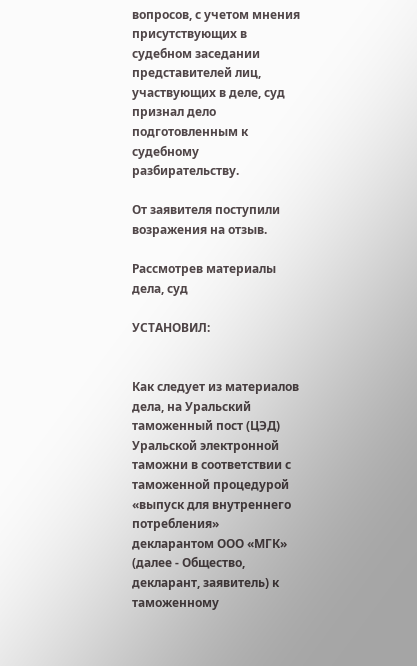вопросов, с учетом мнения присутствующих в судебном заседании представителей лиц, участвующих в деле, суд признал дело подготовленным к судебному разбирательству.

От заявителя поступили возражения на отзыв.

Рассмотрев материалы дела, суд

УСТАНОВИЛ:


Как следует из материалов дела, на Уральский таможенный пост (ЦЭД) Уральской электронной таможни в соответствии с таможенной процедурой «выпуск для внутреннего потребления» декларантом ООО «МГК» (далее - Общество, декларант, заявитель) к таможенному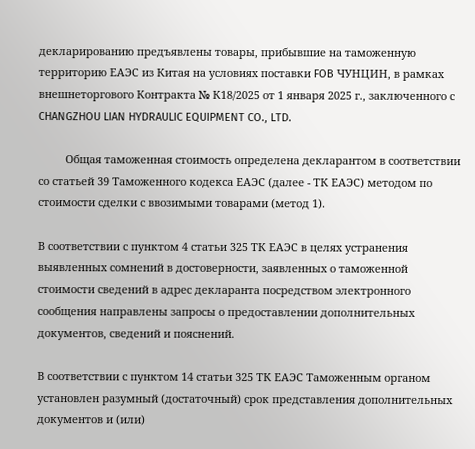декларированию предъявлены товары, прибывшие на таможенную территорию ЕАЭС из Китая на условиях поставки FOB ЧУНЦИН, в рамках внешнеторгового Контракта № К18/2025 от 1 января 2025 г., заключенного с CHANGZHOU LIAN HYDRAULIC EQUIPMENT CO., LTD.

         Общая таможенная стоимость определена декларантом в соответствии со статьей 39 Таможенного кодекса ЕАЭС (далее - ТК ЕАЭС) методом по стоимости сделки с ввозимыми товарами (метод 1).

В соответствии с пунктом 4 статьи 325 ТК ЕАЭС в целях устранения выявленных сомнений в достоверности, заявленных о таможенной стоимости сведений в адрес декларанта посредством электронного сообщения направлены запросы о предоставлении дополнительных документов, сведений и пояснений.

В соответствии с пунктом 14 статьи 325 ТК ЕАЭС Таможенным органом установлен разумный (достаточный) срок представления дополнительных документов и (или)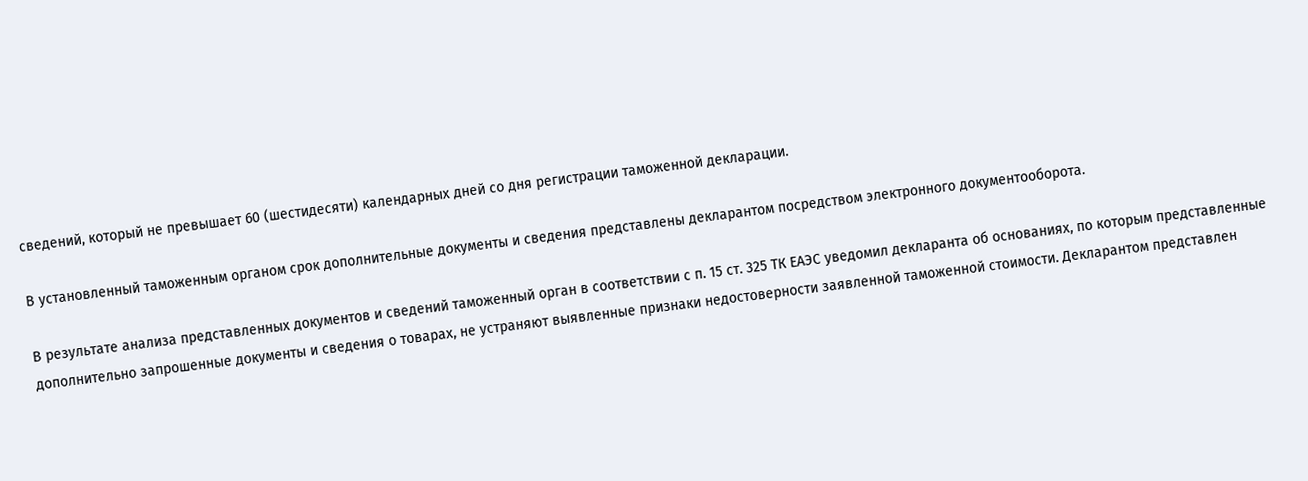сведений, который не превышает 60 (шестидесяти) календарных дней со дня регистрации таможенной декларации.

В установленный таможенным органом срок дополнительные документы и сведения представлены декларантом посредством электронного документооборота.

В результате анализа представленных документов и сведений таможенный орган в соответствии с п. 15 ст. 325 ТК ЕАЭС уведомил декларанта об основаниях, по которым представленные дополнительно запрошенные документы и сведения о товарах, не устраняют выявленные признаки недостоверности заявленной таможенной стоимости. Декларантом представлен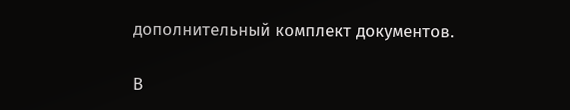дополнительный комплект документов.

В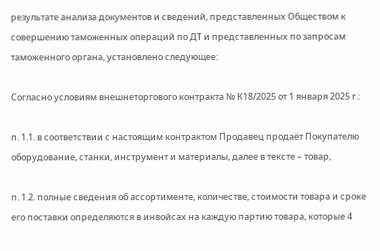результате анализа документов и сведений, представленных Обществом к совершению таможенных операций по ДТ и представленных по запросам таможенного органа, установлено следующее:

Согласно условиям внешнеторгового контракта № К18/2025 от 1 января 2025 г.:

п. 1.1. в соответствии с настоящим контрактом Продавец продаёт Покупателю оборудование, станки, инструмент и материалы, далее в тексте – товар,

п. 1.2. полные сведения об ассортименте, количестве, стоимости товара и сроке его поставки определяются в инвойсах на каждую партию товара, которые 4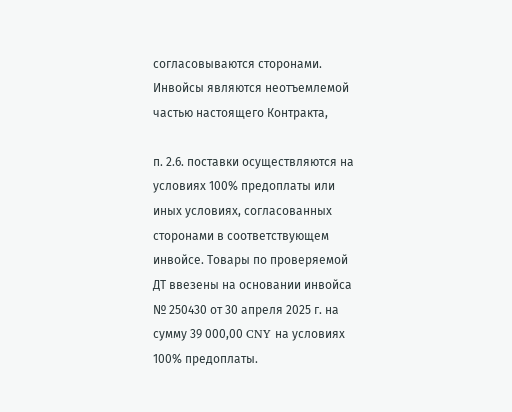согласовываются сторонами. Инвойсы являются неотъемлемой частью настоящего Контракта,

п. 2.6. поставки осуществляются на условиях 100% предоплаты или иных условиях, согласованных сторонами в соответствующем инвойсе. Товары по проверяемой ДТ ввезены на основании инвойса № 250430 от 30 апреля 2025 г. на сумму 39 000,00 CNY на условиях 100% предоплаты.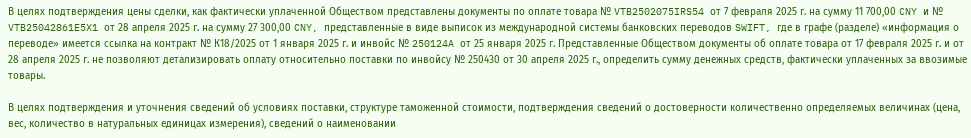В целях подтверждения цены сделки, как фактически уплаченной Обществом представлены документы по оплате товара № VTB2502075IRS54 от 7 февраля 2025 г. на сумму 11 700,00 CNY и № VTB25042861E5X1 от 28 апреля 2025 г. на сумму 27 300,00 CNY, представленные в виде выписок из международной системы банковских переводов SWIFT, где в графе (разделе) «информация о переводе» имеется ссылка на контракт № К18/2025 от 1 января 2025 г. и инвойс № 250124A от 25 января 2025 г. Представленные Обществом документы об оплате товара от 17 февраля 2025 г. и от 28 апреля 2025 г. не позволяют детализировать оплату относительно поставки по инвойсу № 250430 от 30 апреля 2025 г., определить сумму денежных средств, фактически уплаченных за ввозимые товары.

В целях подтверждения и уточнения сведений об условиях поставки, структуре таможенной стоимости, подтверждения сведений о достоверности количественно определяемых величинах (цена, вес, количество в натуральных единицах измерения), сведений о наименовании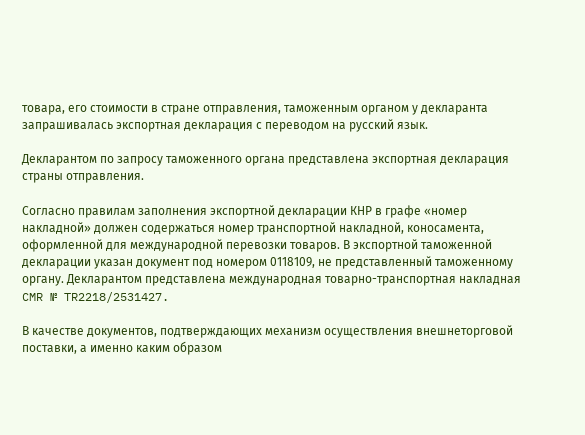товара, его стоимости в стране отправления, таможенным органом у декларанта запрашивалась экспортная декларация с переводом на русский язык.

Декларантом по запросу таможенного органа представлена экспортная декларация страны отправления.

Согласно правилам заполнения экспортной декларации КНР в графе «номер накладной» должен содержаться номер транспортной накладной, коносамента, оформленной для международной перевозки товаров. В экспортной таможенной декларации указан документ под номером 0118109, не представленный таможенному органу. Декларантом представлена международная товарно-транспортная накладная CMR № TR2218/2531427.

В качестве документов, подтверждающих механизм осуществления внешнеторговой поставки, а именно каким образом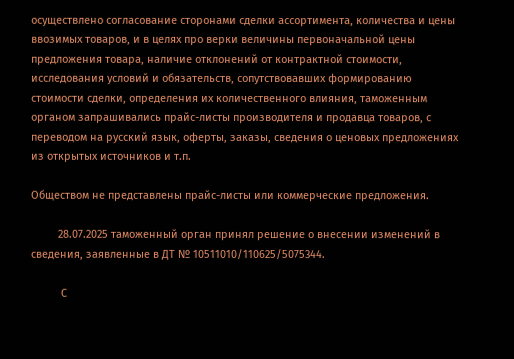осуществлено согласование сторонами сделки ассортимента, количества и цены ввозимых товаров, и в целях про верки величины первоначальной цены предложения товара, наличие отклонений от контрактной стоимости, исследования условий и обязательств, сопутствовавших формированию стоимости сделки, определения их количественного влияния, таможенным органом запрашивались прайс-листы производителя и продавца товаров, с переводом на русский язык, оферты, заказы, сведения о ценовых предложениях из открытых источников и т.п.

Обществом не представлены прайс-листы или коммерческие предложения.

         28.07.2025 таможенный орган принял решение о внесении изменений в сведения, заявленные в ДТ № 10511010/110625/5075344.

          С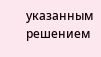указанным решением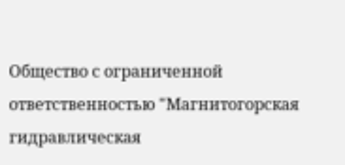Общество с ограниченной ответственностью "Магнитогорская гидравлическая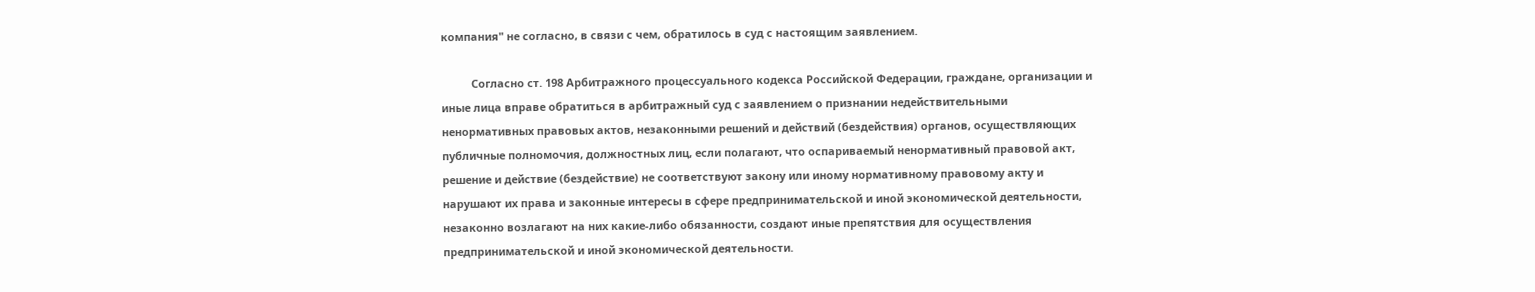компания" не согласно, в связи с чем, обратилось в суд с настоящим заявлением.

          Согласно ст. 198 Арбитражного процессуального кодекса Российской Федерации, граждане, организации и иные лица вправе обратиться в арбитражный суд с заявлением о признании недействительными ненормативных правовых актов, незаконными решений и действий (бездействия) органов, осуществляющих публичные полномочия, должностных лиц, если полагают, что оспариваемый ненормативный правовой акт, решение и действие (бездействие) не соответствуют закону или иному нормативному правовому акту и нарушают их права и законные интересы в сфере предпринимательской и иной экономической деятельности, незаконно возлагают на них какие-либо обязанности, создают иные препятствия для осуществления предпринимательской и иной экономической деятельности.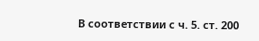В соответствии с ч. 5. ст. 200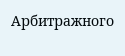Арбитражного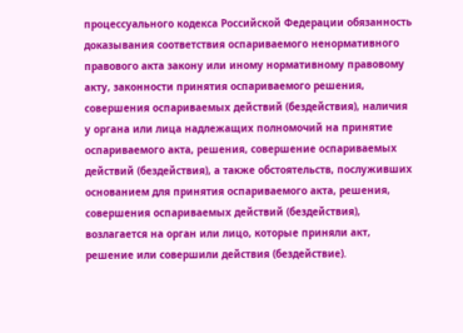процессуального кодекса Российской Федерации обязанность доказывания соответствия оспариваемого ненормативного правового акта закону или иному нормативному правовому акту, законности принятия оспариваемого решения, совершения оспариваемых действий (бездействия), наличия у органа или лица надлежащих полномочий на принятие оспариваемого акта, решения, совершение оспариваемых действий (бездействия), а также обстоятельств, послуживших основанием для принятия оспариваемого акта, решения, совершения оспариваемых действий (бездействия), возлагается на орган или лицо, которые приняли акт, решение или совершили действия (бездействие).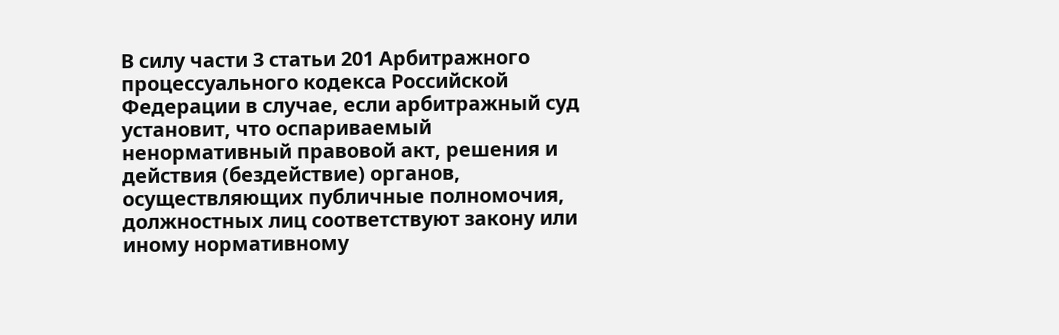В силу части 3 статьи 201 Арбитражного процессуального кодекса Российской Федерации в случае, если арбитражный суд установит, что оспариваемый ненормативный правовой акт, решения и действия (бездействие) органов, осуществляющих публичные полномочия, должностных лиц соответствуют закону или иному нормативному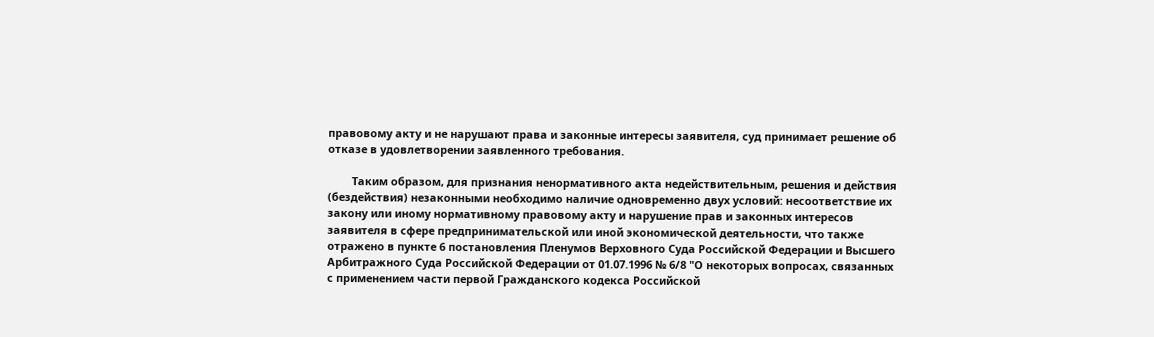правовому акту и не нарушают права и законные интересы заявителя, суд принимает решение об отказе в удовлетворении заявленного требования.

        Таким образом, для признания ненормативного акта недействительным, решения и действия (бездействия) незаконными необходимо наличие одновременно двух условий: несоответствие их закону или иному нормативному правовому акту и нарушение прав и законных интересов заявителя в сфере предпринимательской или иной экономической деятельности, что также отражено в пункте 6 постановления Пленумов Верховного Суда Российской Федерации и Высшего Арбитражного Суда Российской Федерации от 01.07.1996 № 6/8 "О некоторых вопросах, связанных с применением части первой Гражданского кодекса Российской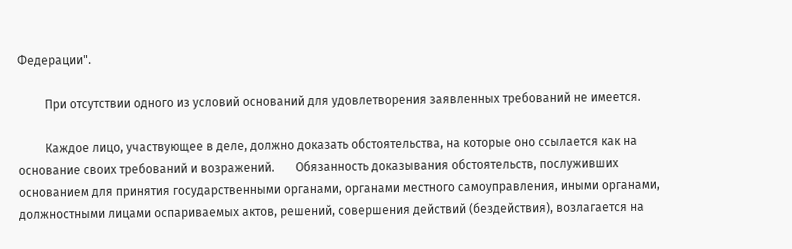Федерации".

         При отсутствии одного из условий оснований для удовлетворения заявленных требований не имеется.

         Каждое лицо, участвующее в деле, должно доказать обстоятельства, на которые оно ссылается как на основание своих требований и возражений.       Обязанность доказывания обстоятельств, послуживших основанием для принятия государственными органами, органами местного самоуправления, иными органами, должностными лицами оспариваемых актов, решений, совершения действий (бездействия), возлагается на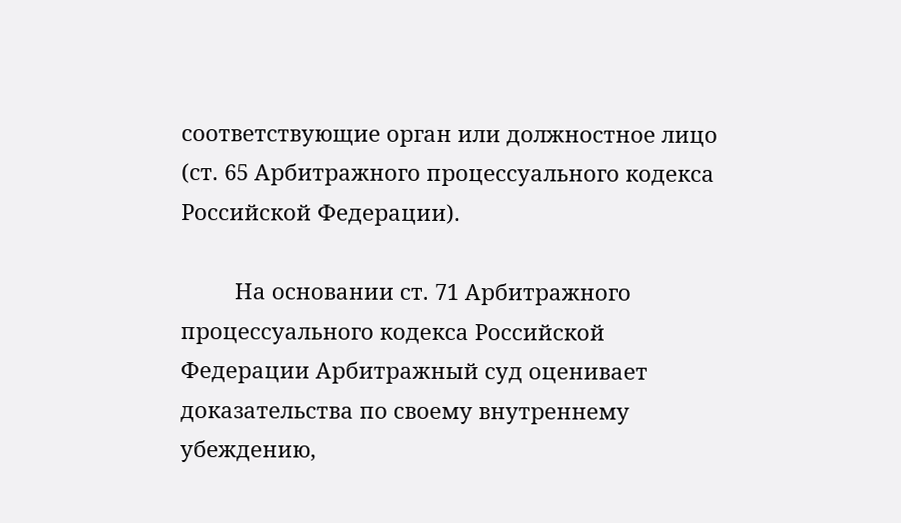соответствующие орган или должностное лицо (ст. 65 Арбитражного процессуального кодекса Российской Федерации).

         На основании ст. 71 Арбитражного процессуального кодекса Российской Федерации Арбитражный суд оценивает доказательства по своему внутреннему убеждению,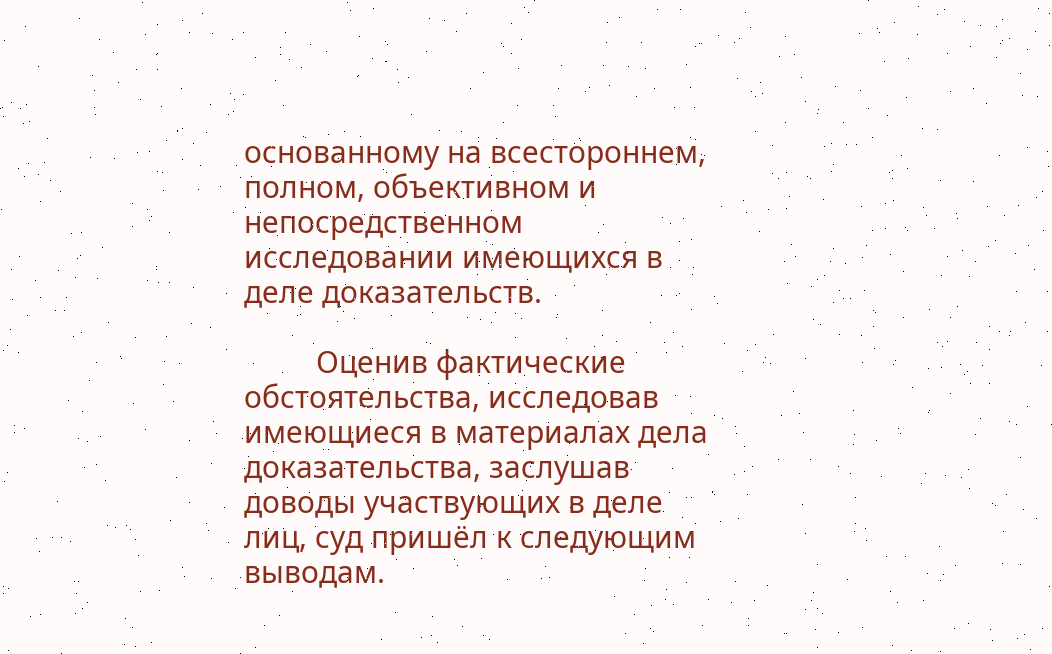основанному на всестороннем, полном, объективном и непосредственном исследовании имеющихся в деле доказательств.

         Оценив фактические обстоятельства, исследовав имеющиеся в материалах дела доказательства, заслушав доводы участвующих в деле лиц, суд пришёл к следующим выводам.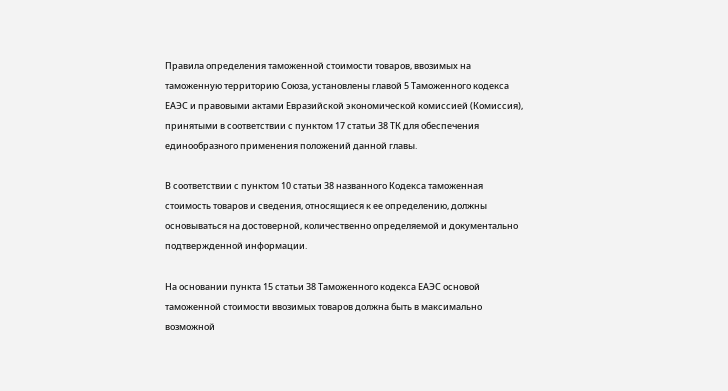Правила определения таможенной стоимости товаров, ввозимых на таможенную территорию Союза, установлены главой 5 Таможенного кодекса ЕАЭС и правовыми актами Евразийской экономической комиссией (Комиссия), принятыми в соответствии с пунктом 17 статьи 38 ТК для обеспечения единообразного применения положений данной главы.

В соответствии с пунктом 10 статьи 38 названного Кодекса таможенная стоимость товаров и сведения, относящиеся к ее определению, должны основываться на достоверной, количественно определяемой и документально подтвержденной информации.

На основании пункта 15 статьи 38 Таможенного кодекса ЕАЭС основой таможенной стоимости ввозимых товаров должна быть в максимально возможной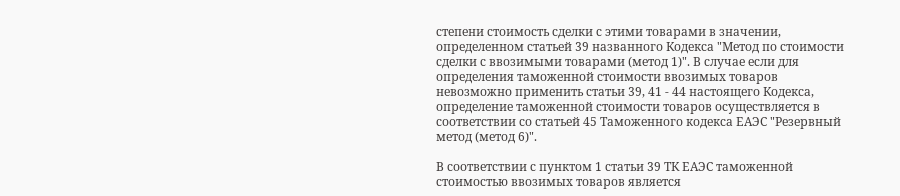степени стоимость сделки с этими товарами в значении, определенном статьей 39 названного Кодекса "Метод по стоимости сделки с ввозимыми товарами (метод 1)". В случае если для определения таможенной стоимости ввозимых товаров невозможно применить статьи 39, 41 - 44 настоящего Кодекса, определение таможенной стоимости товаров осуществляется в соответствии со статьей 45 Таможенного кодекса ЕАЭС "Резервный метод (метод 6)".

В соответствии с пунктом 1 статьи 39 ТК ЕАЭС таможенной стоимостью ввозимых товаров является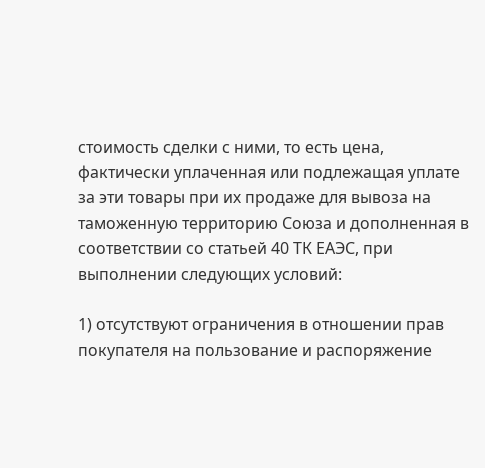стоимость сделки с ними, то есть цена, фактически уплаченная или подлежащая уплате за эти товары при их продаже для вывоза на таможенную территорию Союза и дополненная в соответствии со статьей 40 ТК ЕАЭС, при выполнении следующих условий:

1) отсутствуют ограничения в отношении прав покупателя на пользование и распоряжение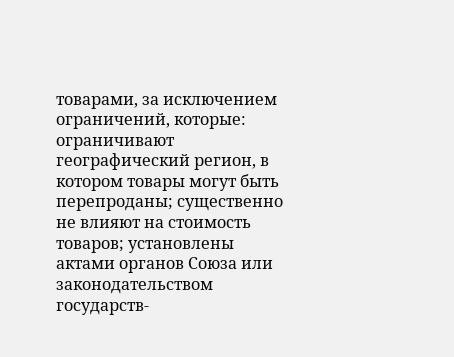товарами, за исключением ограничений, которые: ограничивают географический регион, в котором товары могут быть перепроданы; существенно не влияют на стоимость товаров; установлены актами органов Союза или законодательством государств-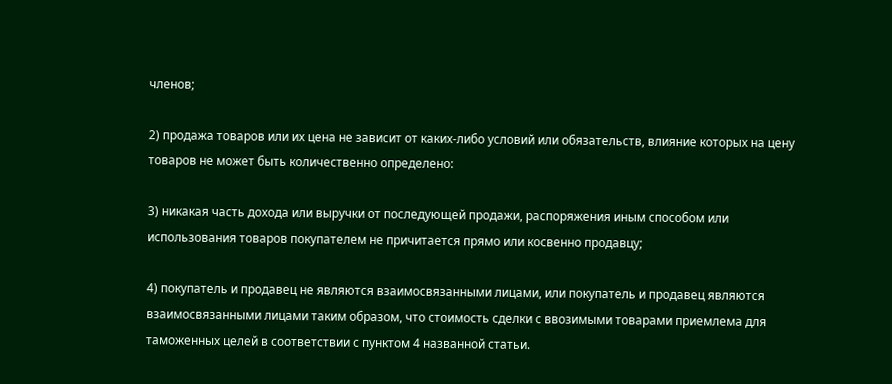членов;

2) продажа товаров или их цена не зависит от каких-либо условий или обязательств, влияние которых на цену товаров не может быть количественно определено:

3) никакая часть дохода или выручки от последующей продажи, распоряжения иным способом или использования товаров покупателем не причитается прямо или косвенно продавцу;

4) покупатель и продавец не являются взаимосвязанными лицами, или покупатель и продавец являются взаимосвязанными лицами таким образом, что стоимость сделки с ввозимыми товарами приемлема для таможенных целей в соответствии с пунктом 4 названной статьи.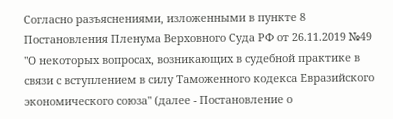Согласно разъяснениями, изложенными в пункте 8 Постановления Пленума Верховного Суда РФ от 26.11.2019 №49 "О некоторых вопросах, возникающих в судебной практике в связи с вступлением в силу Таможенного кодекса Евразийского экономического союза" (далее - Постановление о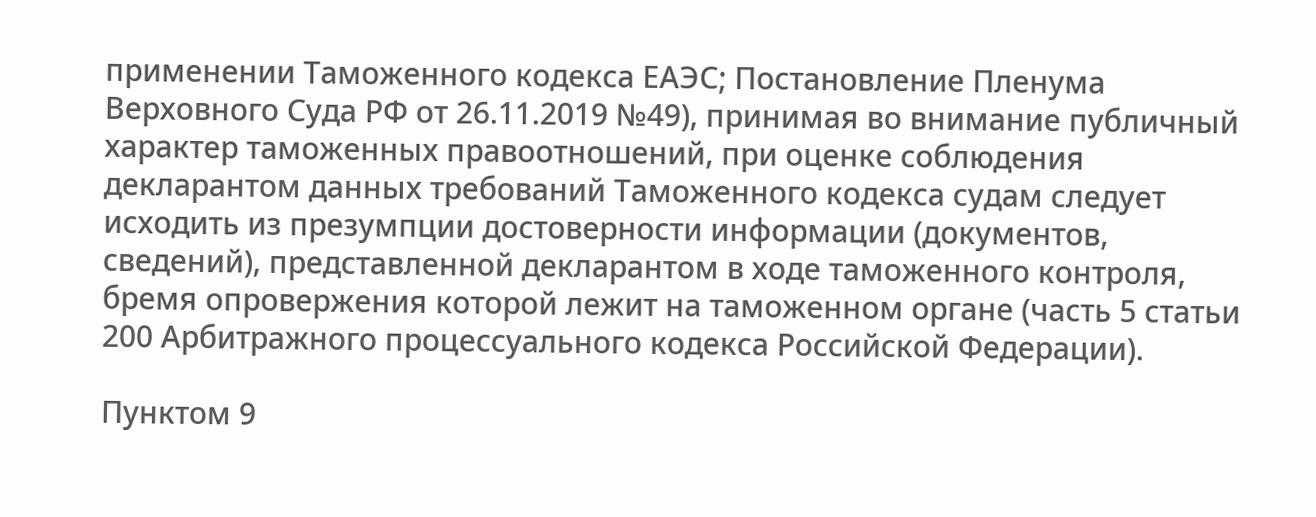применении Таможенного кодекса ЕАЭС; Постановление Пленума Верховного Суда РФ от 26.11.2019 №49), принимая во внимание публичный характер таможенных правоотношений, при оценке соблюдения декларантом данных требований Таможенного кодекса судам следует исходить из презумпции достоверности информации (документов, сведений), представленной декларантом в ходе таможенного контроля, бремя опровержения которой лежит на таможенном органе (часть 5 статьи 200 Арбитражного процессуального кодекса Российской Федерации).

Пунктом 9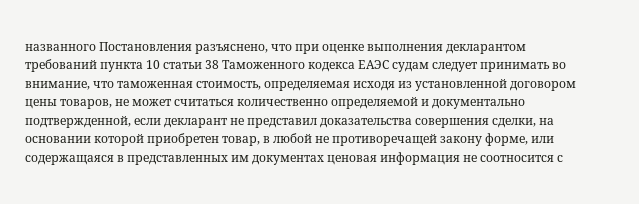названного Постановления разъяснено, что при оценке выполнения декларантом требований пункта 10 статьи 38 Таможенного кодекса ЕАЭС судам следует принимать во внимание, что таможенная стоимость, определяемая исходя из установленной договором цены товаров, не может считаться количественно определяемой и документально подтвержденной, если декларант не представил доказательства совершения сделки, на основании которой приобретен товар, в любой не противоречащей закону форме, или содержащаяся в представленных им документах ценовая информация не соотносится с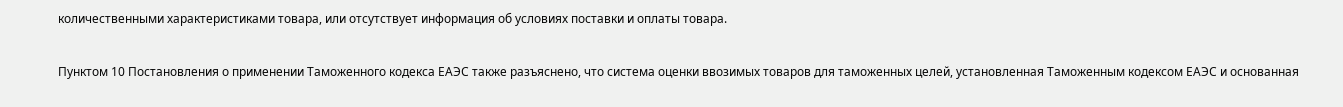количественными характеристиками товара, или отсутствует информация об условиях поставки и оплаты товара.

Пунктом 10 Постановления о применении Таможенного кодекса ЕАЭС также разъяснено, что система оценки ввозимых товаров для таможенных целей, установленная Таможенным кодексом ЕАЭС и основанная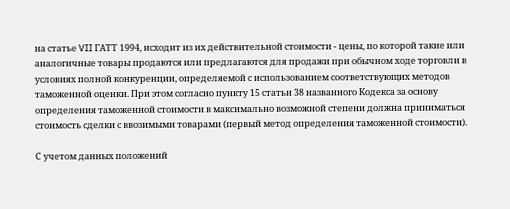на статье VII ГАТТ 1994, исходит из их действительной стоимости - цены, по которой такие или аналогичные товары продаются или предлагаются для продажи при обычном ходе торговли в условиях полной конкуренции, определяемой с использованием соответствующих методов таможенной оценки. При этом согласно пункту 15 статьи 38 названного Кодекса за основу определения таможенной стоимости в максимально возможной степени должна приниматься стоимость сделки с ввозимыми товарами (первый метод определения таможенной стоимости).

С учетом данных положений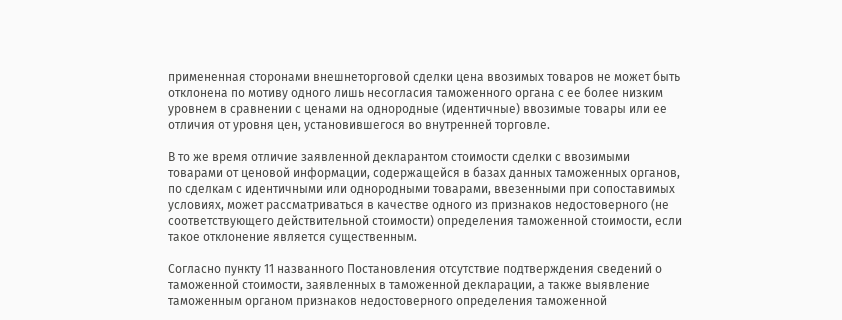примененная сторонами внешнеторговой сделки цена ввозимых товаров не может быть отклонена по мотиву одного лишь несогласия таможенного органа с ее более низким уровнем в сравнении с ценами на однородные (идентичные) ввозимые товары или ее отличия от уровня цен, установившегося во внутренней торговле.

В то же время отличие заявленной декларантом стоимости сделки с ввозимыми товарами от ценовой информации, содержащейся в базах данных таможенных органов, по сделкам с идентичными или однородными товарами, ввезенными при сопоставимых условиях, может рассматриваться в качестве одного из признаков недостоверного (не соответствующего действительной стоимости) определения таможенной стоимости, если такое отклонение является существенным.

Согласно пункту 11 названного Постановления отсутствие подтверждения сведений о таможенной стоимости, заявленных в таможенной декларации, а также выявление таможенным органом признаков недостоверного определения таможенной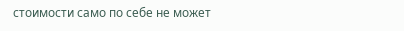стоимости само по себе не может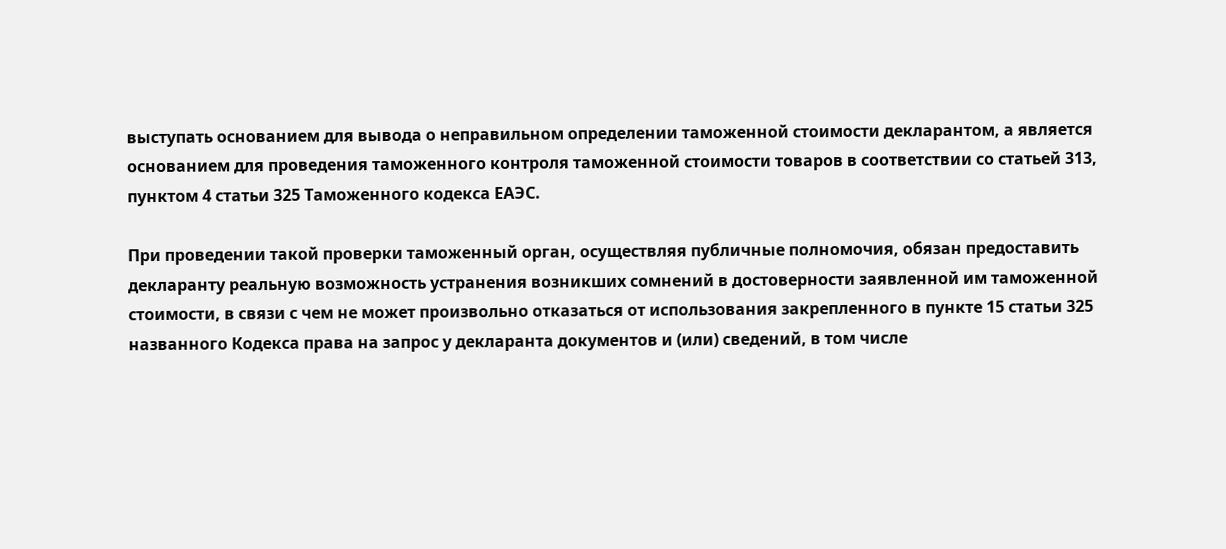выступать основанием для вывода о неправильном определении таможенной стоимости декларантом, а является основанием для проведения таможенного контроля таможенной стоимости товаров в соответствии со статьей 313, пунктом 4 статьи 325 Таможенного кодекса ЕАЭС.

При проведении такой проверки таможенный орган, осуществляя публичные полномочия, обязан предоставить декларанту реальную возможность устранения возникших сомнений в достоверности заявленной им таможенной стоимости, в связи с чем не может произвольно отказаться от использования закрепленного в пункте 15 статьи 325 названного Кодекса права на запрос у декларанта документов и (или) сведений, в том числе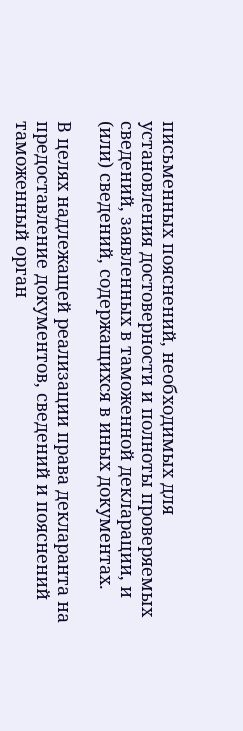письменных пояснений, необходимых для установления достоверности и полноты проверяемых сведений, заявленных в таможенной декларации, и (или) сведений, содержащихся в иных документах.

В целях надлежащей реализации права декларанта на предоставление документов, сведений и пояснений таможенный орган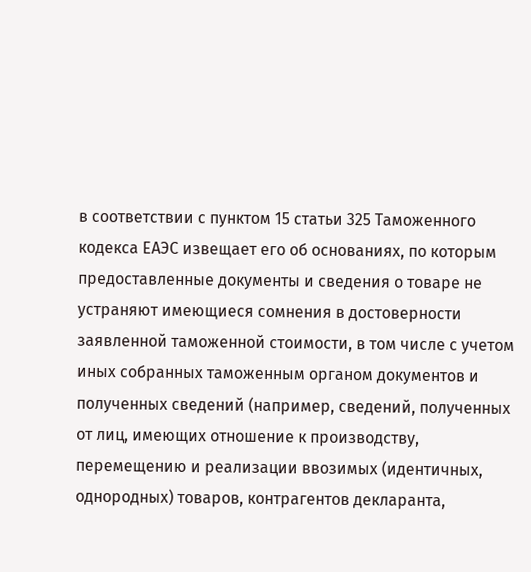в соответствии с пунктом 15 статьи 325 Таможенного кодекса ЕАЭС извещает его об основаниях, по которым предоставленные документы и сведения о товаре не устраняют имеющиеся сомнения в достоверности заявленной таможенной стоимости, в том числе с учетом иных собранных таможенным органом документов и полученных сведений (например, сведений, полученных от лиц, имеющих отношение к производству, перемещению и реализации ввозимых (идентичных, однородных) товаров, контрагентов декларанта,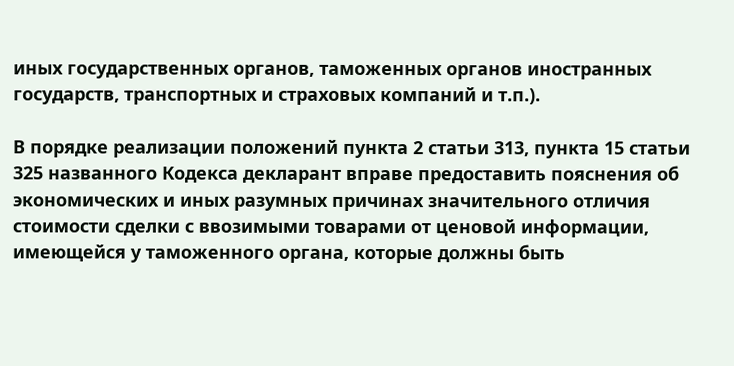иных государственных органов, таможенных органов иностранных государств, транспортных и страховых компаний и т.п.).

В порядке реализации положений пункта 2 статьи 313, пункта 15 статьи 325 названного Кодекса декларант вправе предоставить пояснения об экономических и иных разумных причинах значительного отличия стоимости сделки с ввозимыми товарами от ценовой информации, имеющейся у таможенного органа, которые должны быть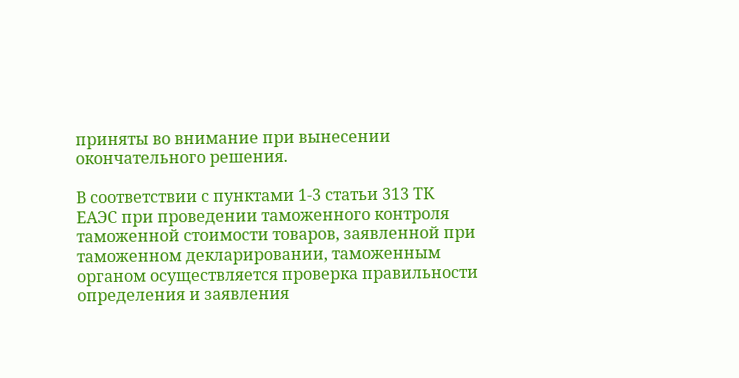приняты во внимание при вынесении окончательного решения.

В соответствии с пунктами 1-3 статьи 313 ТК ЕАЭС при проведении таможенного контроля таможенной стоимости товаров, заявленной при таможенном декларировании, таможенным органом осуществляется проверка правильности определения и заявления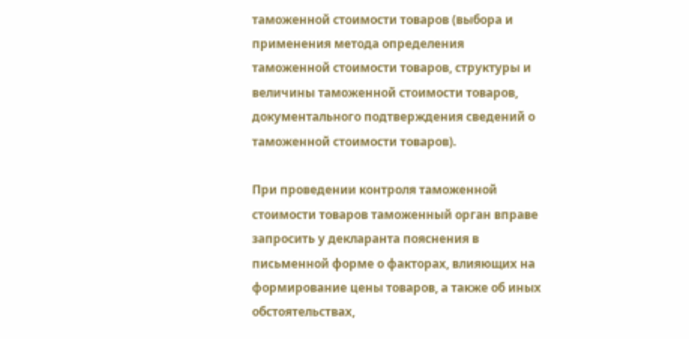таможенной стоимости товаров (выбора и применения метода определения таможенной стоимости товаров, структуры и величины таможенной стоимости товаров, документального подтверждения сведений о таможенной стоимости товаров).

При проведении контроля таможенной стоимости товаров таможенный орган вправе запросить у декларанта пояснения в письменной форме о факторах, влияющих на формирование цены товаров, а также об иных обстоятельствах,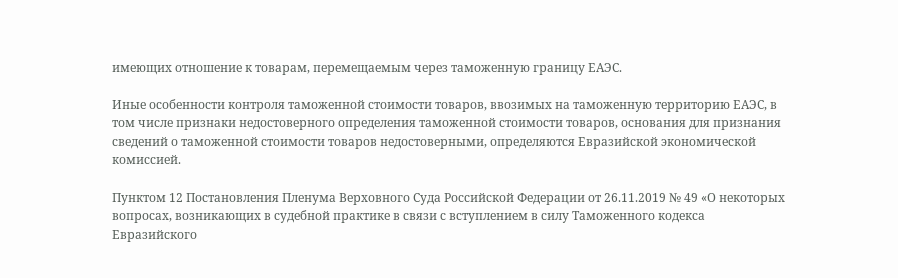имеющих отношение к товарам, перемещаемым через таможенную границу ЕАЭС.

Иные особенности контроля таможенной стоимости товаров, ввозимых на таможенную территорию ЕАЭС, в том числе признаки недостоверного определения таможенной стоимости товаров, основания для признания сведений о таможенной стоимости товаров недостоверными, определяются Евразийской экономической комиссией.

Пунктом 12 Постановления Пленума Верховного Суда Российской Федерации от 26.11.2019 № 49 «О некоторых вопросах, возникающих в судебной практике в связи с вступлением в силу Таможенного кодекса Евразийского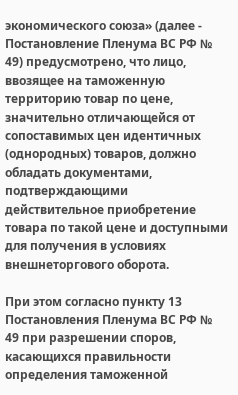экономического союза» (далее - Постановление Пленума ВС РФ № 49) предусмотрено, что лицо, ввозящее на таможенную территорию товар по цене, значительно отличающейся от сопоставимых цен идентичных (однородных) товаров, должно обладать документами, подтверждающими действительное приобретение товара по такой цене и доступными для получения в условиях внешнеторгового оборота.

При этом согласно пункту 13 Постановления Пленума ВС РФ № 49 при разрешении споров, касающихся правильности определения таможенной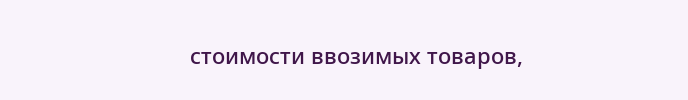стоимости ввозимых товаров,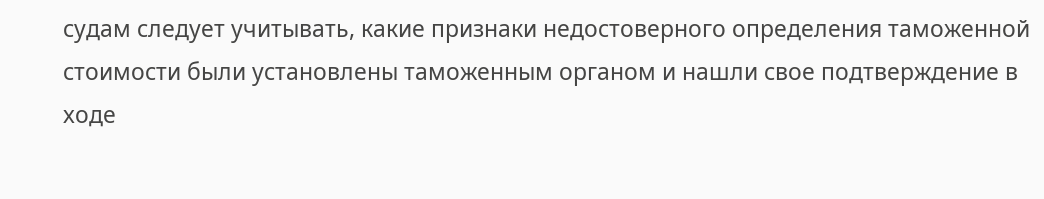судам следует учитывать, какие признаки недостоверного определения таможенной стоимости были установлены таможенным органом и нашли свое подтверждение в ходе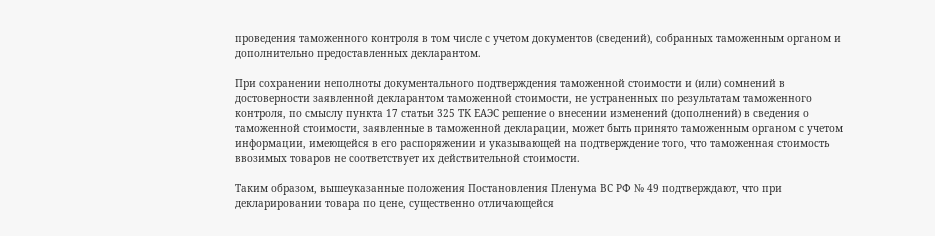проведения таможенного контроля в том числе с учетом документов (сведений), собранных таможенным органом и дополнительно предоставленных декларантом.

При сохранении неполноты документального подтверждения таможенной стоимости и (или) сомнений в достоверности заявленной декларантом таможенной стоимости, не устраненных по результатам таможенного контроля, по смыслу пункта 17 статьи 325 ТК ЕАЭС решение о внесении изменений (дополнений) в сведения о таможенной стоимости, заявленные в таможенной декларации, может быть принято таможенным органом с учетом информации, имеющейся в его распоряжении и указывающей на подтверждение того, что таможенная стоимость ввозимых товаров не соответствует их действительной стоимости.

Таким образом, вышеуказанные положения Постановления Пленума ВС РФ № 49 подтверждают, что при декларировании товара по цене, существенно отличающейся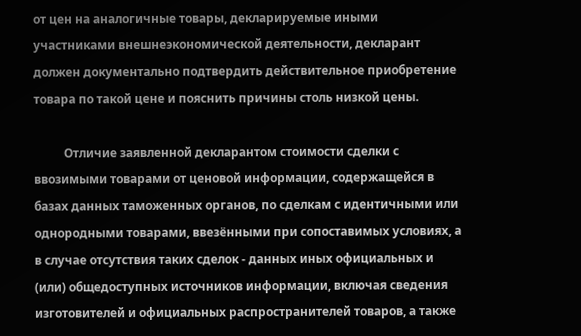от цен на аналогичные товары, декларируемые иными участниками внешнеэкономической деятельности, декларант должен документально подтвердить действительное приобретение товара по такой цене и пояснить причины столь низкой цены.

          Отличие заявленной декларантом стоимости сделки с ввозимыми товарами от ценовой информации, содержащейся в базах данных таможенных органов, по сделкам с идентичными или однородными товарами, ввезёнными при сопоставимых условиях, а в случае отсутствия таких сделок - данных иных официальных и (или) общедоступных источников информации, включая сведения изготовителей и официальных распространителей товаров, а также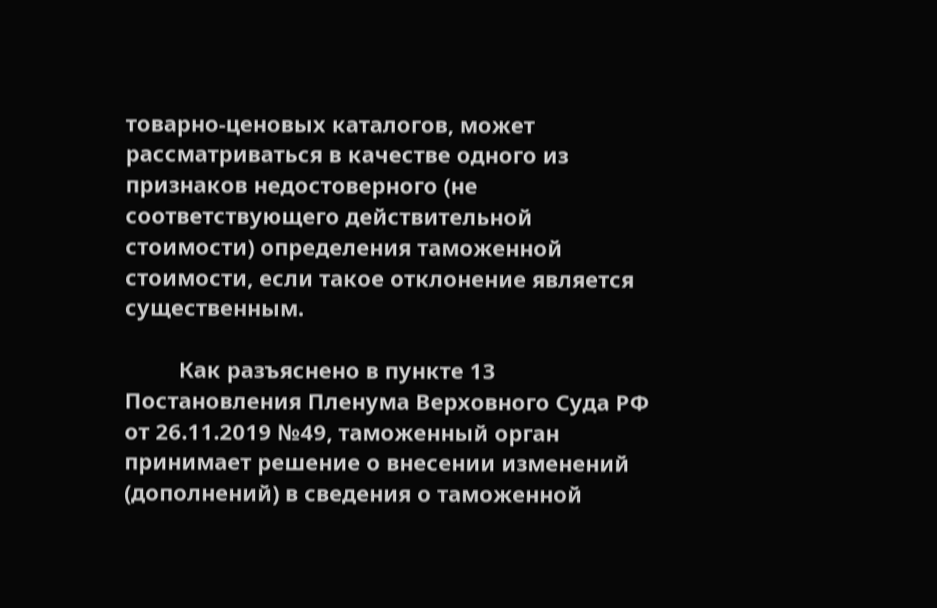товарно-ценовых каталогов, может рассматриваться в качестве одного из признаков недостоверного (не соответствующего действительной стоимости) определения таможенной стоимости, если такое отклонение является существенным.

         Как разъяснено в пункте 13 Постановления Пленума Верховного Суда РФ от 26.11.2019 №49, таможенный орган принимает решение о внесении изменений (дополнений) в сведения о таможенной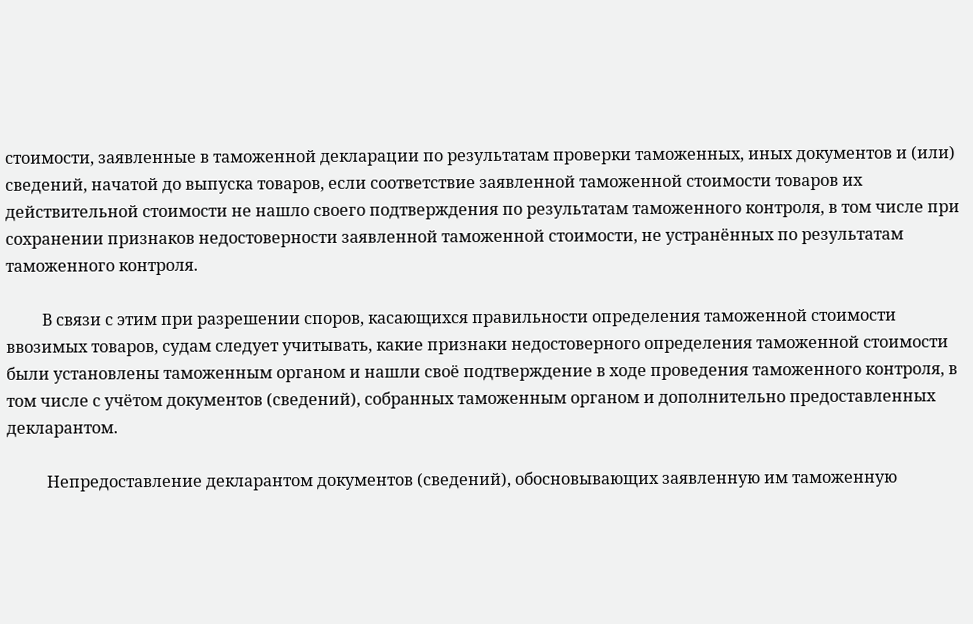стоимости, заявленные в таможенной декларации по результатам проверки таможенных, иных документов и (или) сведений, начатой до выпуска товаров, если соответствие заявленной таможенной стоимости товаров их действительной стоимости не нашло своего подтверждения по результатам таможенного контроля, в том числе при сохранении признаков недостоверности заявленной таможенной стоимости, не устранённых по результатам таможенного контроля.

         В связи с этим при разрешении споров, касающихся правильности определения таможенной стоимости ввозимых товаров, судам следует учитывать, какие признаки недостоверного определения таможенной стоимости были установлены таможенным органом и нашли своё подтверждение в ходе проведения таможенного контроля, в том числе с учётом документов (сведений), собранных таможенным органом и дополнительно предоставленных декларантом.

          Непредоставление декларантом документов (сведений), обосновывающих заявленную им таможенную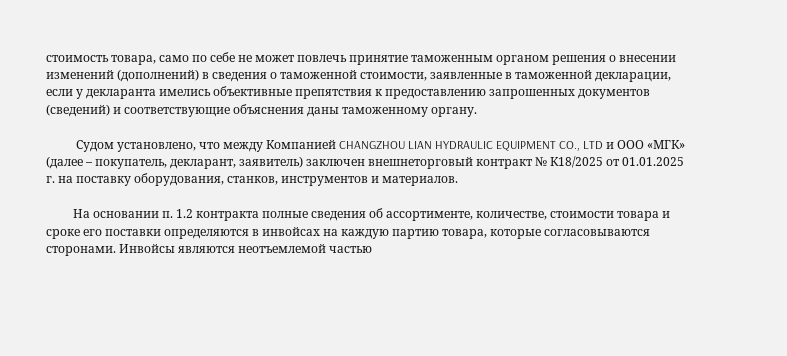стоимость товара, само по себе не может повлечь принятие таможенным органом решения о внесении изменений (дополнений) в сведения о таможенной стоимости, заявленные в таможенной декларации, если у декларанта имелись объективные препятствия к предоставлению запрошенных документов (сведений) и соответствующие объяснения даны таможенному органу.

          Судом установлено, что между Компанией CHANGZHOU LIAN HYDRAULIC EQUIPMENT CO., LTD и ООО «МГК» (далее – покупатель, декларант, заявитель) заключен внешнеторговый контракт № К18/2025 от 01.01.2025  г. на поставку оборудования, станков, инструментов и материалов.

         На основании п. 1.2 контракта полные сведения об ассортименте, количестве, стоимости товара и сроке его поставки определяются в инвойсах на каждую партию товара, которые согласовываются сторонами. Инвойсы являются неотъемлемой частью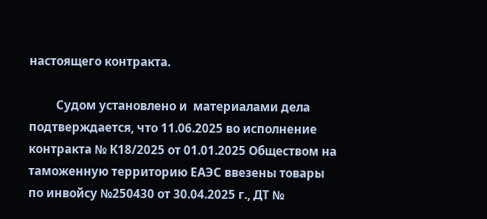настоящего контракта.

         Судом установлено и  материалами дела подтверждается, что 11.06.2025 во исполнение контракта № К18/2025 от 01.01.2025 Обществом на таможенную территорию ЕАЭС ввезены товары по инвойсу №250430 от 30.04.2025 г., ДТ №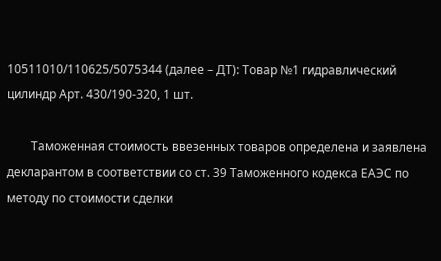10511010/110625/5075344 (далее – ДТ): Товар №1 гидравлический цилиндр Арт. 430/190-320, 1 шт.

        Таможенная стоимость ввезенных товаров определена и заявлена декларантом в соответствии со ст. 39 Таможенного кодекса ЕАЭС по методу по стоимости сделки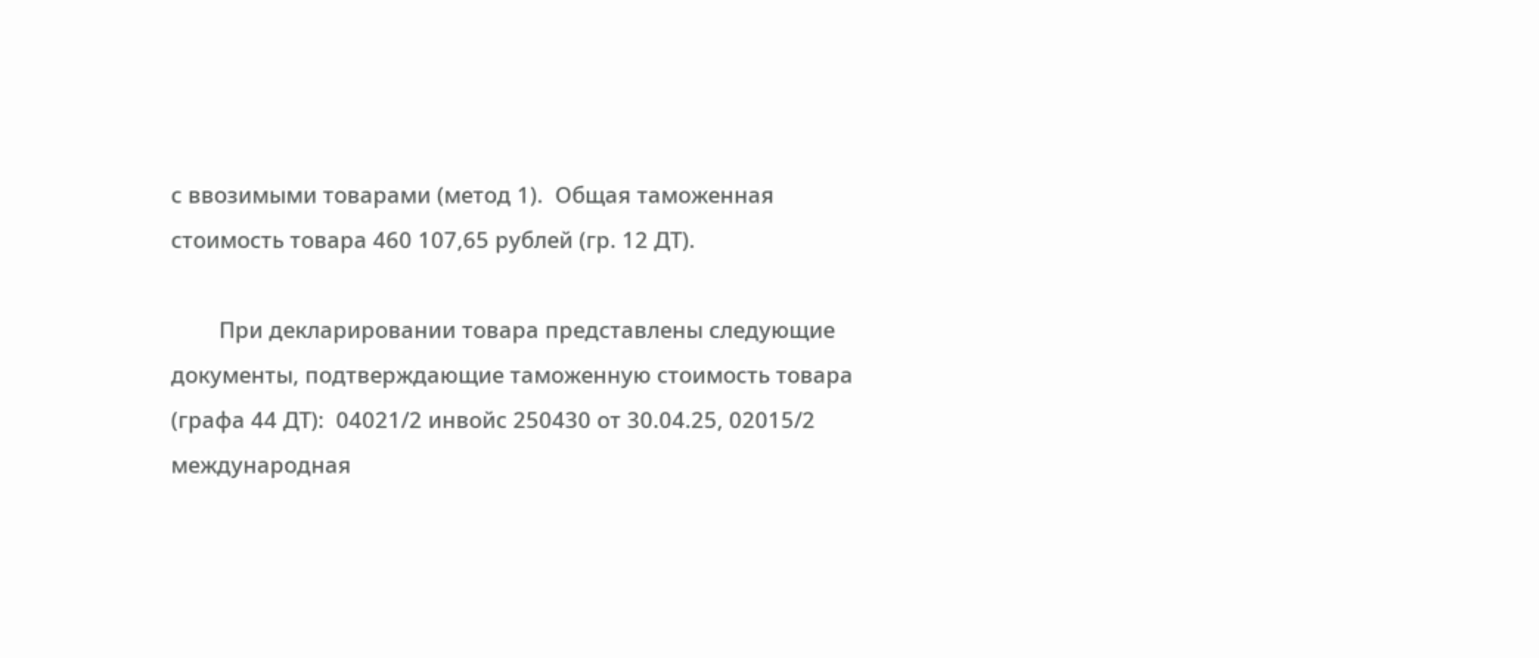с ввозимыми товарами (метод 1).  Общая таможенная стоимость товара 460 107,65 рублей (гр. 12 ДТ).

        При декларировании товара представлены следующие документы, подтверждающие таможенную стоимость товара (графа 44 ДТ):  04021/2 инвойс 250430 от 30.04.25, 02015/2 международная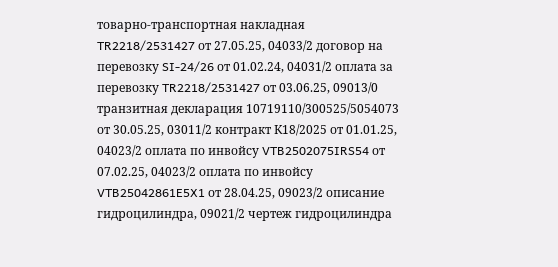товарно-транспортная накладная TR2218/2531427 от 27.05.25, 04033/2 договор на перевозку SI-24/26 от 01.02.24, 04031/2 оплата за перевозку TR2218/2531427 от 03.06.25, 09013/0 транзитная декларация 10719110/300525/5054073 от 30.05.25, 03011/2 контракт К18/2025 от 01.01.25, 04023/2 оплата по инвойсу VTB2502075IRS54 от 07.02.25, 04023/2 оплата по инвойсу VTB25042861E5X1 от 28.04.25, 09023/2 описание гидроцилиндра, 09021/2 чертеж гидроцилиндра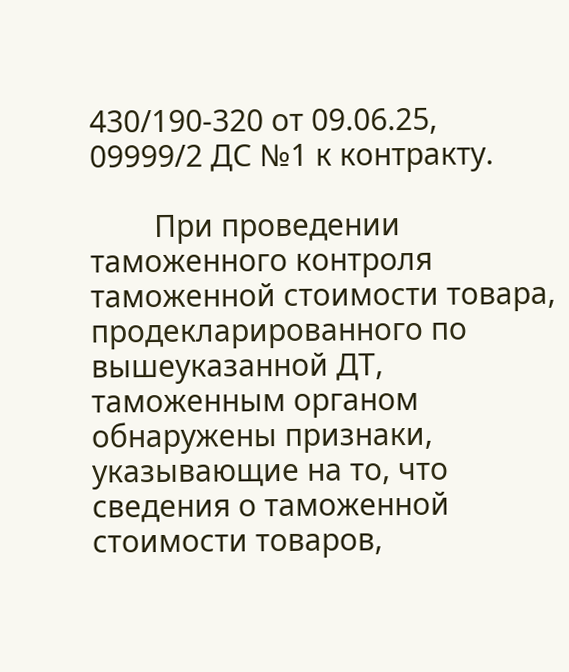430/190-320 от 09.06.25, 09999/2 ДС №1 к контракту.

        При проведении таможенного контроля таможенной стоимости товара, продекларированного по вышеуказанной ДТ, таможенным органом обнаружены признаки, указывающие на то, что сведения о таможенной стоимости товаров,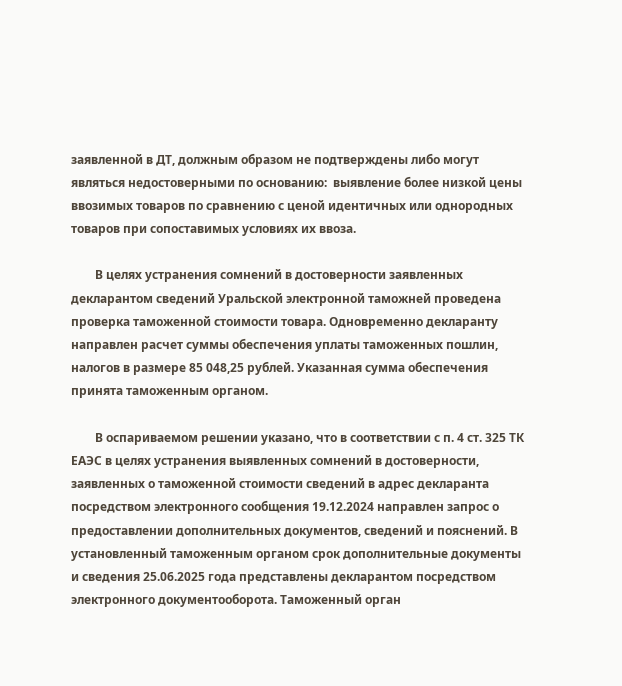заявленной в ДТ, должным образом не подтверждены либо могут являться недостоверными по основанию:  выявление более низкой цены ввозимых товаров по сравнению с ценой идентичных или однородных товаров при сопоставимых условиях их ввоза.

        В целях устранения сомнений в достоверности заявленных декларантом сведений Уральской электронной таможней проведена проверка таможенной стоимости товара. Одновременно декларанту направлен расчет суммы обеспечения уплаты таможенных пошлин, налогов в размере 85 048,25 рублей. Указанная сумма обеспечения принята таможенным органом.

        В оспариваемом решении указано, что в соответствии с п. 4 ст. 325 ТК ЕАЭС в целях устранения выявленных сомнений в достоверности, заявленных о таможенной стоимости сведений в адрес декларанта посредством электронного сообщения 19.12.2024 направлен запрос о предоставлении дополнительных документов, сведений и пояснений. В установленный таможенным органом срок дополнительные документы и сведения 25.06.2025 года представлены декларантом посредством электронного документооборота. Таможенный орган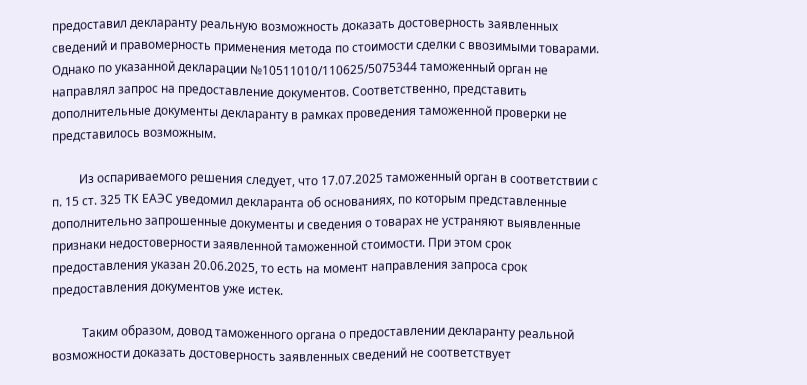предоставил декларанту реальную возможность доказать достоверность заявленных сведений и правомерность применения метода по стоимости сделки с ввозимыми товарами. Однако по указанной декларации №10511010/110625/5075344 таможенный орган не направлял запрос на предоставление документов. Соответственно, представить дополнительные документы декларанту в рамках проведения таможенной проверки не представилось возможным.

         Из оспариваемого решения следует, что 17.07.2025 таможенный орган в соответствии с п. 15 ст. 325 ТК ЕАЭС уведомил декларанта об основаниях, по которым представленные дополнительно запрошенные документы и сведения о товарах не устраняют выявленные признаки недостоверности заявленной таможенной стоимости. При этом срок предоставления указан 20.06.2025, то есть на момент направления запроса срок предоставления документов уже истек.

          Таким образом, довод таможенного органа о предоставлении декларанту реальной возможности доказать достоверность заявленных сведений не соответствует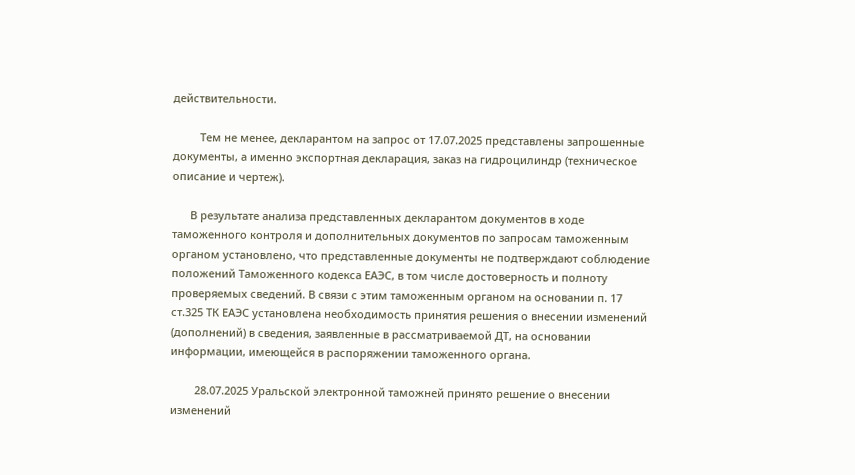действительности.

         Тем не менее, декларантом на запрос от 17.07.2025 представлены запрошенные документы, а именно экспортная декларация, заказ на гидроцилиндр (техническое описание и чертеж).

      В результате анализа представленных декларантом документов в ходе таможенного контроля и дополнительных документов по запросам таможенным органом установлено, что представленные документы не подтверждают соблюдение положений Таможенного кодекса ЕАЭС, в том числе достоверность и полноту проверяемых сведений. В связи с этим таможенным органом на основании п. 17 ст.325 ТК ЕАЭС установлена необходимость принятия решения о внесении изменений (дополнений) в сведения, заявленные в рассматриваемой ДТ, на основании информации, имеющейся в распоряжении таможенного органа.

        28.07.2025 Уральской электронной таможней принято решение о внесении изменений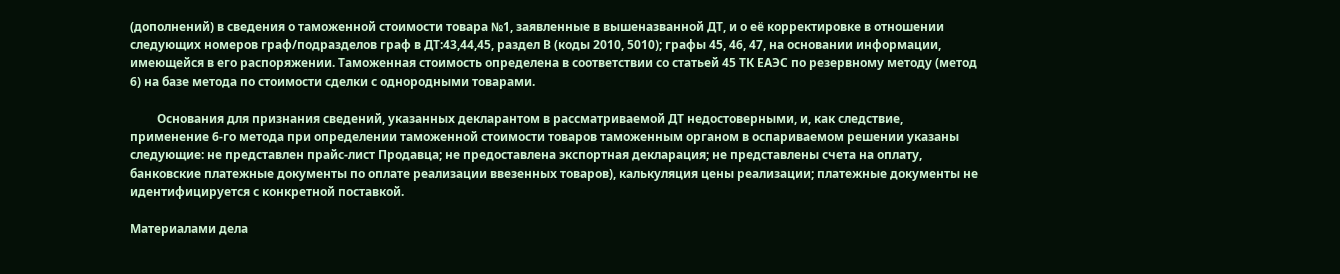(дополнений) в сведения о таможенной стоимости товара №1, заявленные в вышеназванной ДТ, и о её корректировке в отношении следующих номеров граф/подразделов граф в ДТ:43,44,45, раздел В (коды 2010, 5010); графы 45, 46, 47, на основании информации, имеющейся в его распоряжении. Таможенная стоимость определена в соответствии со статьей 45 ТК ЕАЭС по резервному методу (метод 6) на базе метода по стоимости сделки с однородными товарами.

         Основания для признания сведений, указанных декларантом в рассматриваемой ДТ недостоверными, и, как следствие, применение 6-го метода при определении таможенной стоимости товаров таможенным органом в оспариваемом решении указаны следующие: не представлен прайс-лист Продавца; не предоставлена экспортная декларация; не представлены счета на оплату, банковские платежные документы по оплате реализации ввезенных товаров), калькуляция цены реализации; платежные документы не идентифицируется с конкретной поставкой.

Материалами дела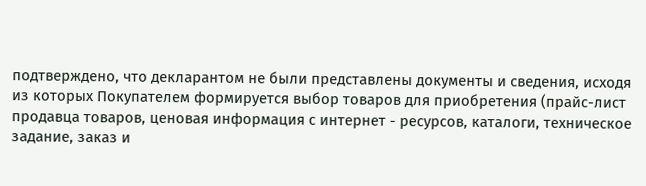подтверждено, что декларантом не были представлены документы и сведения, исходя из которых Покупателем формируется выбор товаров для приобретения (прайс-лист продавца товаров, ценовая информация с интернет - ресурсов, каталоги, техническое задание, заказ и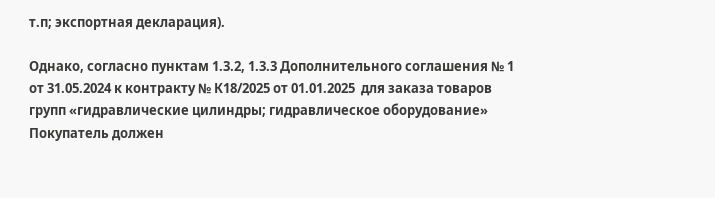т.п; экспортная декларация).

Однако, согласно пунктам 1.3.2, 1.3.3 Дополнительного соглашения № 1 от 31.05.2024 к контракту № К18/2025 от 01.01.2025  для заказа товаров групп «гидравлические цилиндры; гидравлическое оборудование» Покупатель должен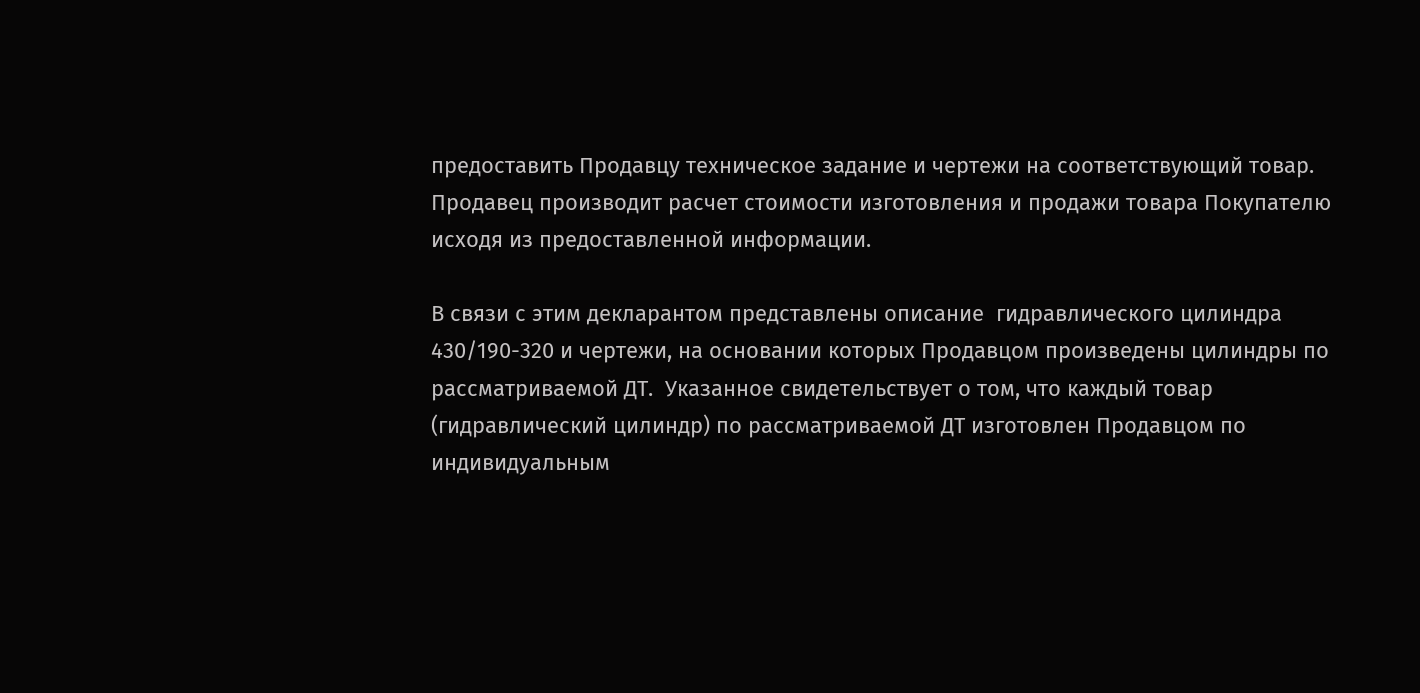предоставить Продавцу техническое задание и чертежи на соответствующий товар. Продавец производит расчет стоимости изготовления и продажи товара Покупателю исходя из предоставленной информации.

В связи с этим декларантом представлены описание  гидравлического цилиндра 430/190-320 и чертежи, на основании которых Продавцом произведены цилиндры по рассматриваемой ДТ.  Указанное свидетельствует о том, что каждый товар (гидравлический цилиндр) по рассматриваемой ДТ изготовлен Продавцом по индивидуальным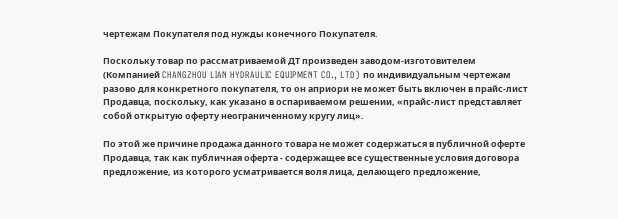чертежам Покупателя под нужды конечного Покупателя.

Поскольку товар по рассматриваемой ДТ произведен заводом-изготовителем (Компанией CHANGZHOU LIAN HYDRAULIC EQUIPMENT CO., LTD) по индивидуальным чертежам разово для конкретного покупателя, то он априори не может быть включен в прайс-лист Продавца, поскольку, как указано в оспариваемом решении, «прайс-лист представляет собой открытую оферту неограниченному кругу лиц».

По этой же причине продажа данного товара не может содержаться в публичной оферте Продавца, так как публичная оферта - содержащее все существенные условия договора предложение, из которого усматривается воля лица, делающего предложение,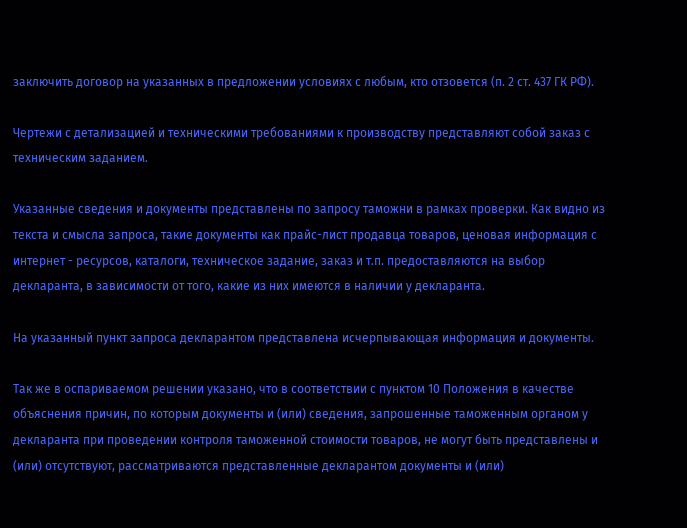заключить договор на указанных в предложении условиях с любым, кто отзовется (п. 2 ст. 437 ГК РФ).

Чертежи с детализацией и техническими требованиями к производству представляют собой заказ с техническим заданием.

Указанные сведения и документы представлены по запросу таможни в рамках проверки. Как видно из текста и смысла запроса, такие документы как прайс-лист продавца товаров, ценовая информация с интернет - ресурсов, каталоги, техническое задание, заказ и т.п. предоставляются на выбор декларанта, в зависимости от того, какие из них имеются в наличии у декларанта.

На указанный пункт запроса декларантом представлена исчерпывающая информация и документы.

Так же в оспариваемом решении указано, что в соответствии с пунктом 10 Положения в качестве объяснения причин, по которым документы и (или) сведения, запрошенные таможенным органом у декларанта при проведении контроля таможенной стоимости товаров, не могут быть представлены и (или) отсутствуют, рассматриваются представленные декларантом документы и (или)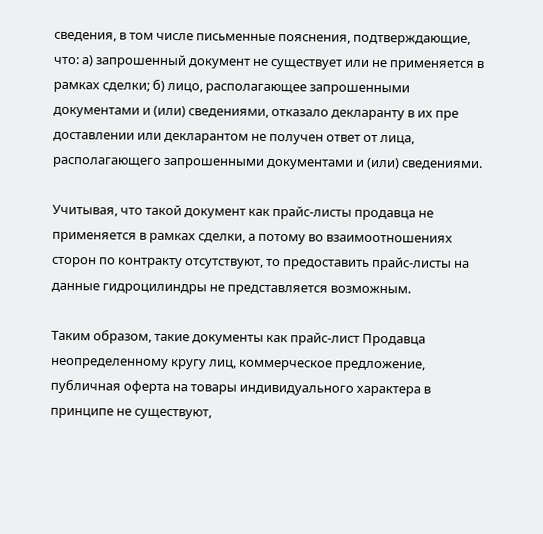сведения, в том числе письменные пояснения, подтверждающие, что: а) запрошенный документ не существует или не применяется в рамках сделки; б) лицо, располагающее запрошенными документами и (или) сведениями, отказало декларанту в их пре доставлении или декларантом не получен ответ от лица, располагающего запрошенными документами и (или) сведениями.

Учитывая, что такой документ как прайс-листы продавца не применяется в рамках сделки, а потому во взаимоотношениях сторон по контракту отсутствуют, то предоставить прайс-листы на данные гидроцилиндры не представляется возможным.

Таким образом, такие документы как прайс-лист Продавца неопределенному кругу лиц, коммерческое предложение, публичная оферта на товары индивидуального характера в принципе не существуют,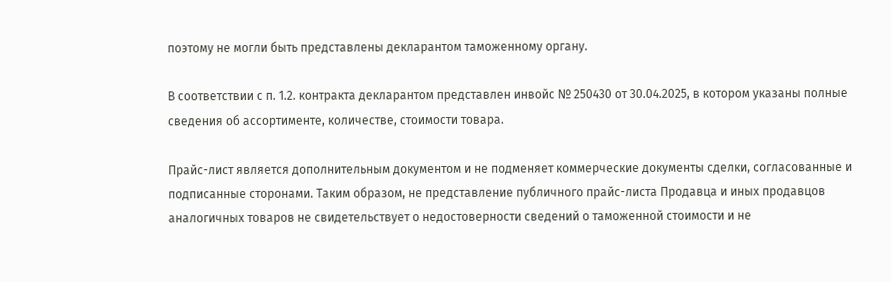поэтому не могли быть представлены декларантом таможенному органу.

В соответствии с п. 1.2. контракта декларантом представлен инвойс № 250430 от 30.04.2025, в котором указаны полные сведения об ассортименте, количестве, стоимости товара.

Прайс-лист является дополнительным документом и не подменяет коммерческие документы сделки, согласованные и подписанные сторонами. Таким образом, не представление публичного прайс-листа Продавца и иных продавцов аналогичных товаров не свидетельствует о недостоверности сведений о таможенной стоимости и не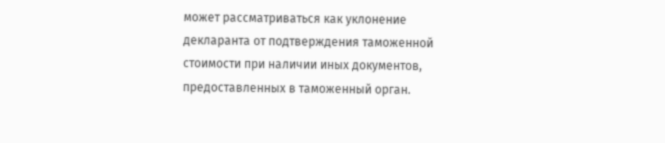может рассматриваться как уклонение декларанта от подтверждения таможенной стоимости при наличии иных документов, предоставленных в таможенный орган.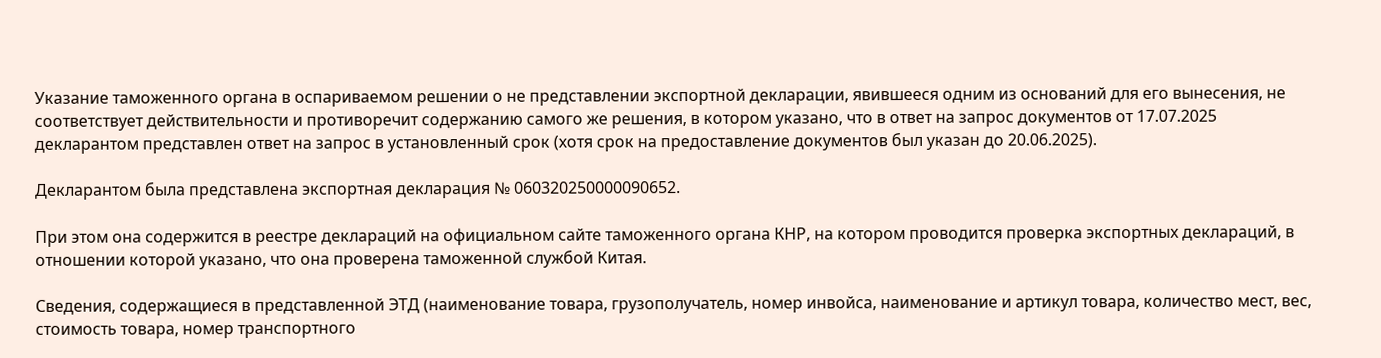Указание таможенного органа в оспариваемом решении о не представлении экспортной декларации, явившееся одним из оснований для его вынесения, не соответствует действительности и противоречит содержанию самого же решения, в котором указано, что в ответ на запрос документов от 17.07.2025 декларантом представлен ответ на запрос в установленный срок (хотя срок на предоставление документов был указан до 20.06.2025).

Декларантом была представлена экспортная декларация № 060320250000090652.

При этом она содержится в реестре деклараций на официальном сайте таможенного органа КНР, на котором проводится проверка экспортных деклараций, в отношении которой указано, что она проверена таможенной службой Китая.

Сведения, содержащиеся в представленной ЭТД (наименование товара, грузополучатель, номер инвойса, наименование и артикул товара, количество мест, вес, стоимость товара, номер транспортного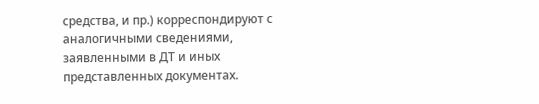средства, и пр.) корреспондируют с аналогичными сведениями, заявленными в ДТ и иных представленных документах.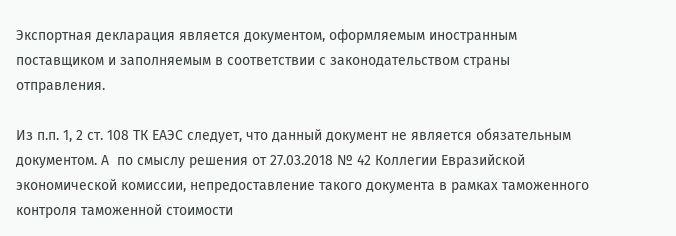Экспортная декларация является документом, оформляемым иностранным поставщиком и заполняемым в соответствии с законодательством страны отправления.

Из п.п. 1, 2 ст. 108 ТК ЕАЭС следует, что данный документ не является обязательным документом. А  по смыслу решения от 27.03.2018 № 42 Коллегии Евразийской экономической комиссии, непредоставление такого документа в рамках таможенного контроля таможенной стоимости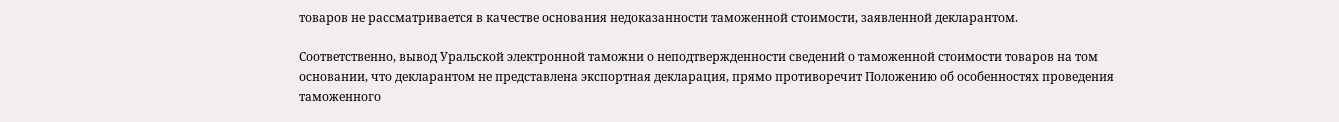товаров не рассматривается в качестве основания недоказанности таможенной стоимости, заявленной декларантом.

Соответственно, вывод Уральской электронной таможни о неподтвержденности сведений о таможенной стоимости товаров на том основании, что декларантом не представлена экспортная декларация, прямо противоречит Положению об особенностях проведения таможенного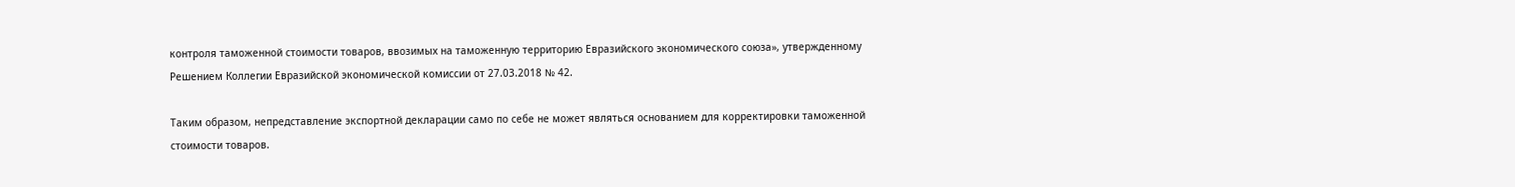контроля таможенной стоимости товаров, ввозимых на таможенную территорию Евразийского экономического союза», утвержденному Решением Коллегии Евразийской экономической комиссии от 27.03.2018 № 42.

Таким образом, непредставление экспортной декларации само по себе не может являться основанием для корректировки таможенной стоимости товаров.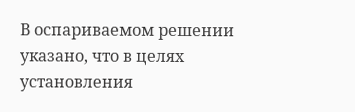В оспариваемом решении указано, что в целях установления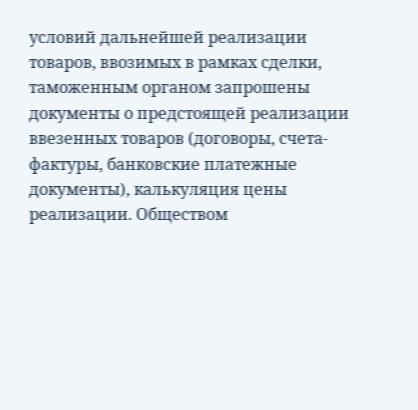условий дальнейшей реализации товаров, ввозимых в рамках сделки, таможенным органом запрошены документы о предстоящей реализации ввезенных товаров (договоры, счета-фактуры, банковские платежные документы), калькуляция цены реализации. Обществом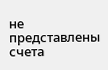не представлены счета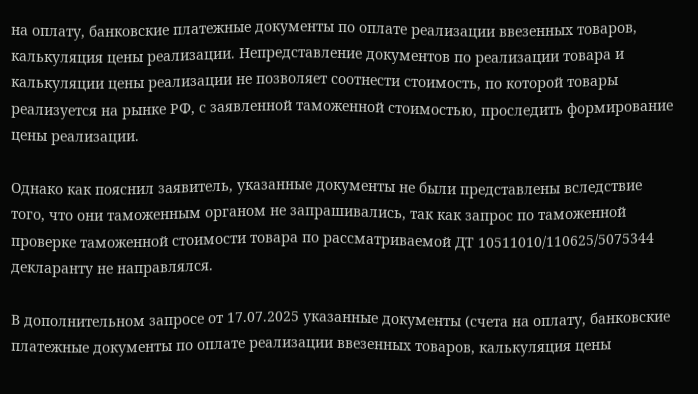на оплату, банковские платежные документы по оплате реализации ввезенных товаров, калькуляция цены реализации. Непредставление документов по реализации товара и калькуляции цены реализации не позволяет соотнести стоимость, по которой товары реализуется на рынке РФ, с заявленной таможенной стоимостью, проследить формирование цены реализации.

Однако как пояснил заявитель, указанные документы не были представлены вследствие того, что они таможенным органом не запрашивались, так как запрос по таможенной проверке таможенной стоимости товара по рассматриваемой ДТ 10511010/110625/5075344 декларанту не направлялся.

В дополнительном запросе от 17.07.2025 указанные документы (счета на оплату, банковские платежные документы по оплате реализации ввезенных товаров, калькуляция цены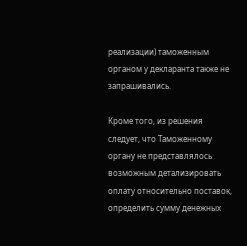реализации) таможенным органом у декларанта также не запрашивались.

Кроме того, из решения следует, что Таможенному органу не представлялось возможным детализировать оплату относительно поставок, определить сумму денежных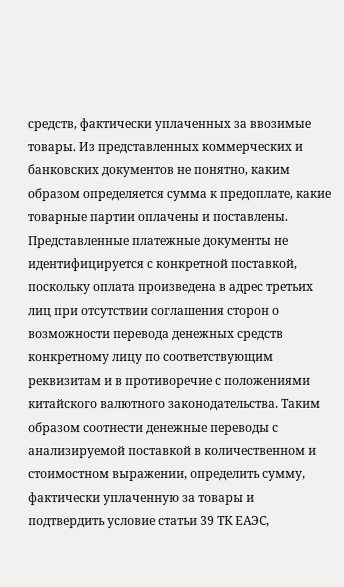средств, фактически уплаченных за ввозимые товары. Из представленных коммерческих и банковских документов не понятно, каким образом определяется сумма к предоплате, какие товарные партии оплачены и поставлены. Представленные платежные документы не идентифицируется с конкретной поставкой, поскольку оплата произведена в адрес третьих лиц при отсутствии соглашения сторон о возможности перевода денежных средств конкретному лицу по соответствующим реквизитам и в противоречие с положениями китайского валютного законодательства. Таким образом соотнести денежные переводы с анализируемой поставкой в количественном и стоимостном выражении, определить сумму, фактически уплаченную за товары и подтвердить условие статьи 39 ТК ЕАЭС,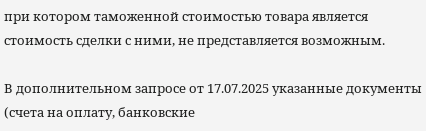при котором таможенной стоимостью товара является стоимость сделки с ними, не представляется возможным.

В дополнительном запросе от 17.07.2025 указанные документы (счета на оплату, банковские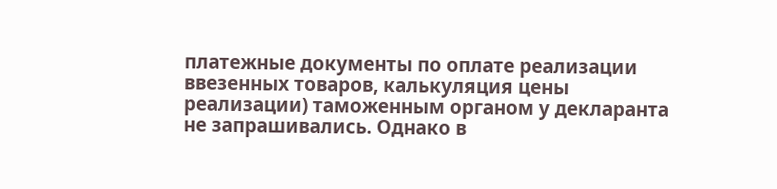платежные документы по оплате реализации ввезенных товаров, калькуляция цены реализации) таможенным органом у декларанта не запрашивались. Однако в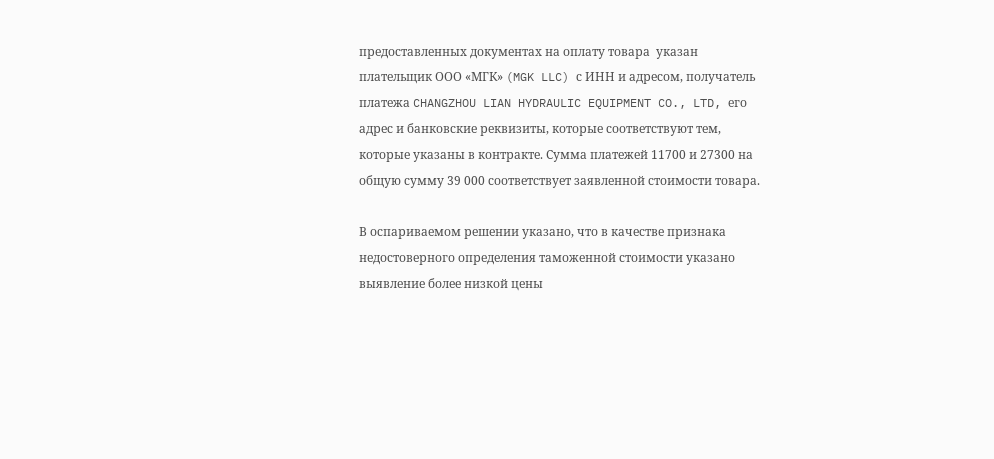предоставленных документах на оплату товара  указан плательщик ООО «МГК» (MGK LLC) с ИНН и адресом, получатель платежа CHANGZHOU LIAN HYDRAULIC EQUIPMENT CO., LTD, его адрес и банковские реквизиты, которые соответствуют тем, которые указаны в контракте. Сумма платежей 11700 и 27300 на общую сумму 39 000 соответствует заявленной стоимости товара.

В оспариваемом решении указано, что в качестве признака недостоверного определения таможенной стоимости указано выявление более низкой цены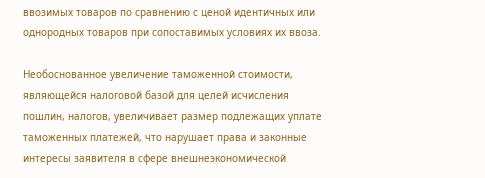ввозимых товаров по сравнению с ценой идентичных или однородных товаров при сопоставимых условиях их ввоза.

Необоснованное увеличение таможенной стоимости, являющейся налоговой базой для целей исчисления пошлин, налогов, увеличивает размер подлежащих уплате таможенных платежей, что нарушает права и законные интересы заявителя в сфере внешнеэкономической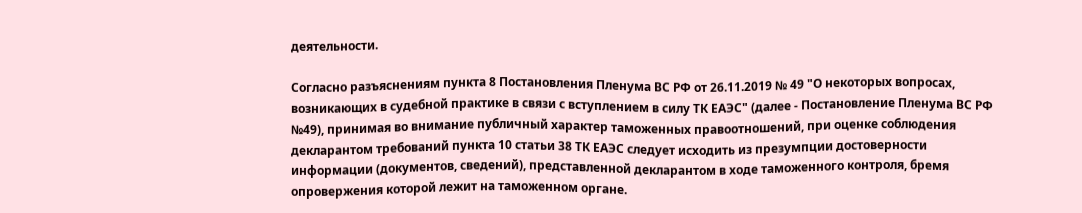деятельности.

Согласно разъяснениям пункта 8 Постановления Пленума ВС РФ от 26.11.2019 № 49 "О некоторых вопросах, возникающих в судебной практике в связи с вступлением в силу ТК ЕАЭС" (далее - Постановление Пленума ВС РФ №49), принимая во внимание публичный характер таможенных правоотношений, при оценке соблюдения декларантом требований пункта 10 статьи 38 ТК ЕАЭС следует исходить из презумпции достоверности информации (документов, сведений), представленной декларантом в ходе таможенного контроля, бремя опровержения которой лежит на таможенном органе.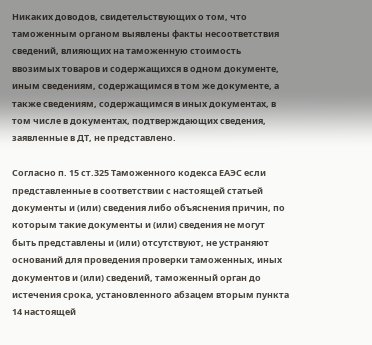Никаких доводов, свидетельствующих о том, что таможенным органом выявлены факты несоответствия сведений, влияющих на таможенную стоимость ввозимых товаров и содержащихся в одном документе, иным сведениям, содержащимся в том же документе, а также сведениям, содержащимся в иных документах, в том числе в документах, подтверждающих сведения, заявленные в ДТ, не представлено.

Согласно п. 15 ст.325 Таможенного кодекса ЕАЭС если представленные в соответствии с настоящей статьей документы и (или) сведения либо объяснения причин, по которым такие документы и (или) сведения не могут быть представлены и (или) отсутствуют, не устраняют оснований для проведения проверки таможенных, иных документов и (или) сведений, таможенный орган до истечения срока, установленного абзацем вторым пункта 14 настоящей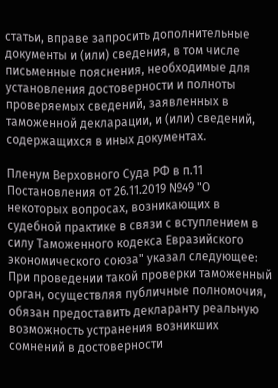статьи, вправе запросить дополнительные документы и (или) сведения, в том числе письменные пояснения, необходимые для установления достоверности и полноты проверяемых сведений, заявленных в таможенной декларации, и (или) сведений, содержащихся в иных документах.

Пленум Верховного Суда РФ в п.11 Постановления от 26.11.2019 №49 "О некоторых вопросах, возникающих в судебной практике в связи с вступлением в силу Таможенного кодекса Евразийского экономического союза" указал следующее: При проведении такой проверки таможенный орган, осуществляя публичные полномочия, обязан предоставить декларанту реальную возможность устранения возникших сомнений в достоверности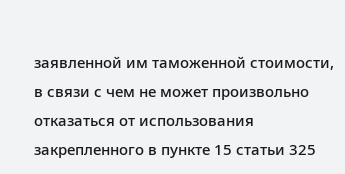заявленной им таможенной стоимости, в связи с чем не может произвольно отказаться от использования закрепленного в пункте 15 статьи 325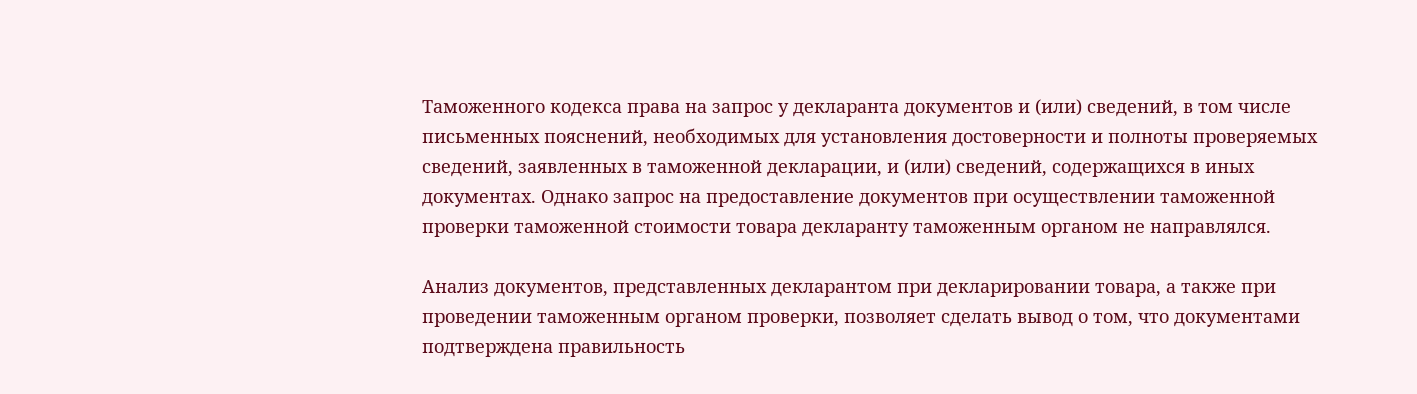Таможенного кодекса права на запрос у декларанта документов и (или) сведений, в том числе письменных пояснений, необходимых для установления достоверности и полноты проверяемых сведений, заявленных в таможенной декларации, и (или) сведений, содержащихся в иных документах. Однако запрос на предоставление документов при осуществлении таможенной проверки таможенной стоимости товара декларанту таможенным органом не направлялся.

Анализ документов, представленных декларантом при декларировании товара, а также при проведении таможенным органом проверки, позволяет сделать вывод о том, что документами подтверждена правильность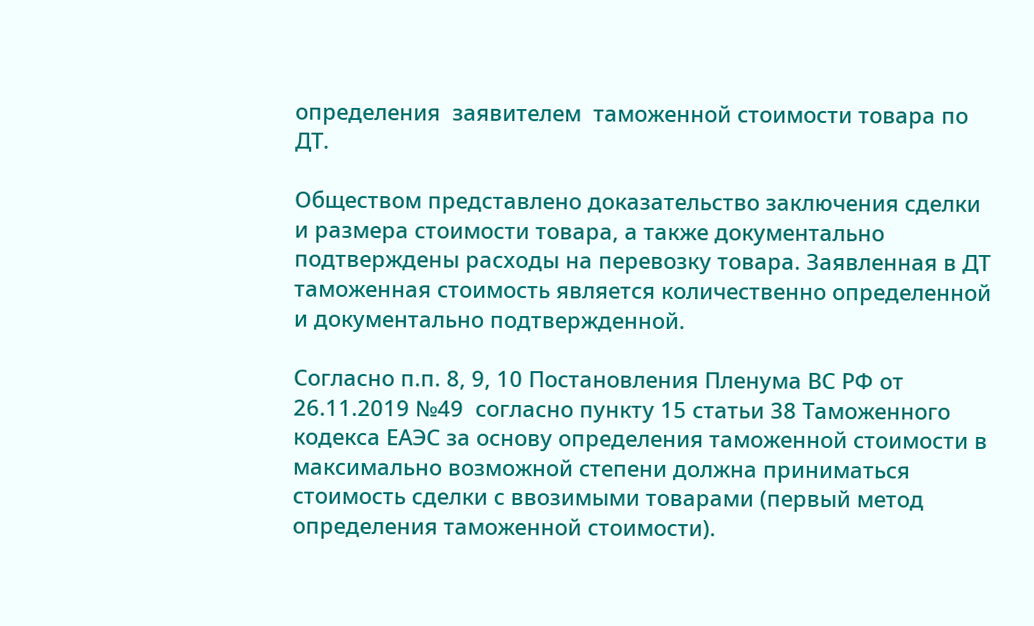определения  заявителем  таможенной стоимости товара по ДТ.

Обществом представлено доказательство заключения сделки и размера стоимости товара, а также документально подтверждены расходы на перевозку товара. Заявленная в ДТ таможенная стоимость является количественно определенной и документально подтвержденной.

Согласно п.п. 8, 9, 10 Постановления Пленума ВС РФ от 26.11.2019 №49  согласно пункту 15 статьи 38 Таможенного кодекса ЕАЭС за основу определения таможенной стоимости в максимально возможной степени должна приниматься стоимость сделки с ввозимыми товарами (первый метод определения таможенной стоимости).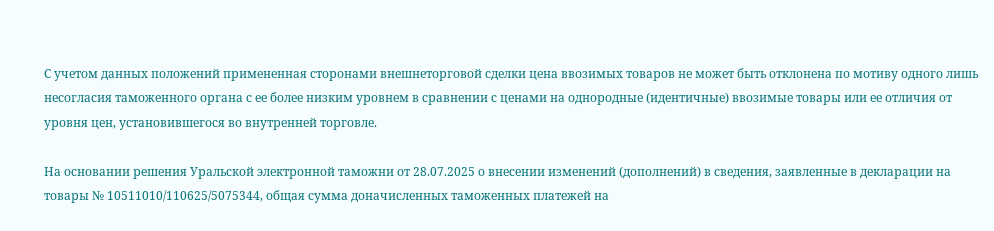С учетом данных положений примененная сторонами внешнеторговой сделки цена ввозимых товаров не может быть отклонена по мотиву одного лишь несогласия таможенного органа с ее более низким уровнем в сравнении с ценами на однородные (идентичные) ввозимые товары или ее отличия от уровня цен, установившегося во внутренней торговле.

На основании решения Уральской электронной таможни от 28.07.2025 о внесении изменений (дополнений) в сведения, заявленные в декларации на товары № 10511010/110625/5075344, общая сумма доначисленных таможенных платежей на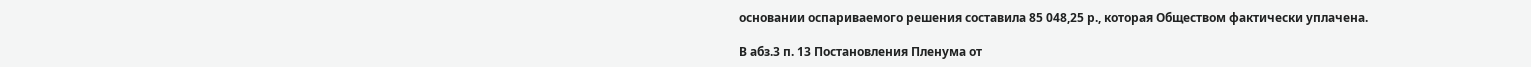основании оспариваемого решения составила 85 048,25 р., которая Обществом фактически уплачена.

В абз.3 п. 13 Постановления Пленума от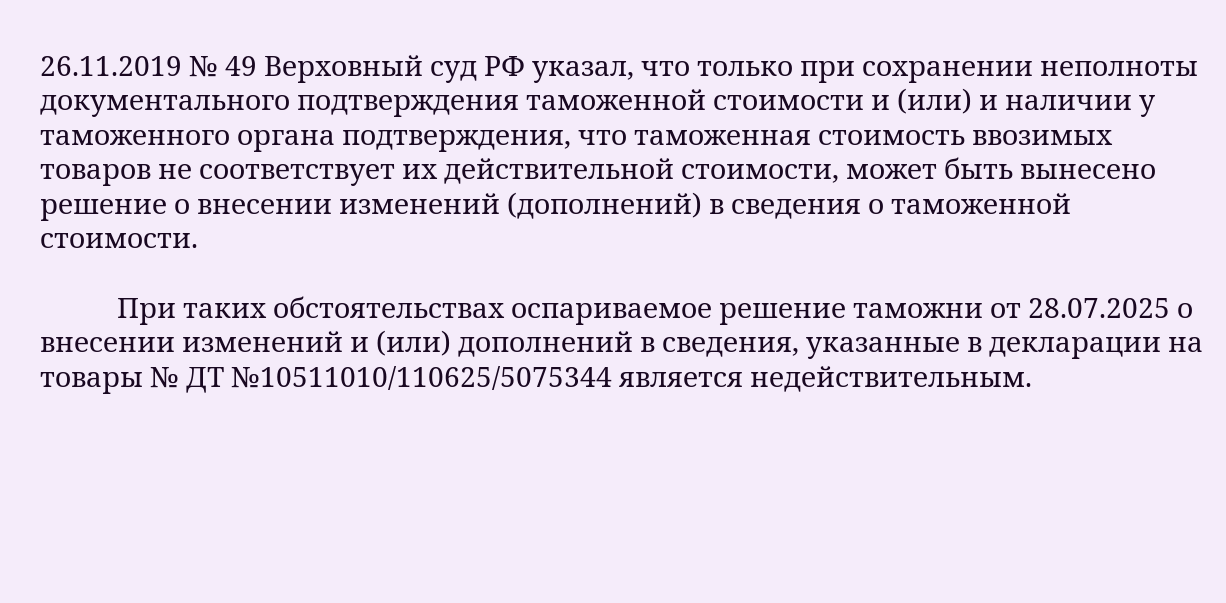26.11.2019 № 49 Верховный суд РФ указал, что только при сохранении неполноты документального подтверждения таможенной стоимости и (или) и наличии у таможенного органа подтверждения, что таможенная стоимость ввозимых товаров не соответствует их действительной стоимости, может быть вынесено решение о внесении изменений (дополнений) в сведения о таможенной стоимости.

           При таких обстоятельствах оспариваемое решение таможни от 28.07.2025 о внесении изменений и (или) дополнений в сведения, указанные в декларации на товары № ДТ №10511010/110625/5075344 является недействительным.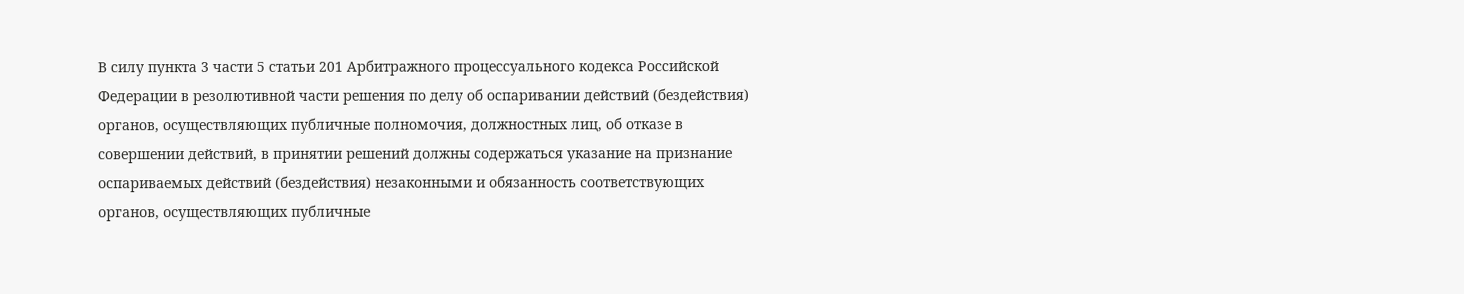В силу пункта 3 части 5 статьи 201 Арбитражного процессуального кодекса Российской Федерации в резолютивной части решения по делу об оспаривании действий (бездействия) органов, осуществляющих публичные полномочия, должностных лиц, об отказе в совершении действий, в принятии решений должны содержаться указание на признание оспариваемых действий (бездействия) незаконными и обязанность соответствующих органов, осуществляющих публичные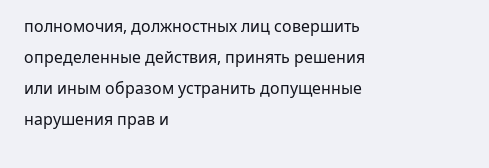полномочия, должностных лиц совершить определенные действия, принять решения или иным образом устранить допущенные нарушения прав и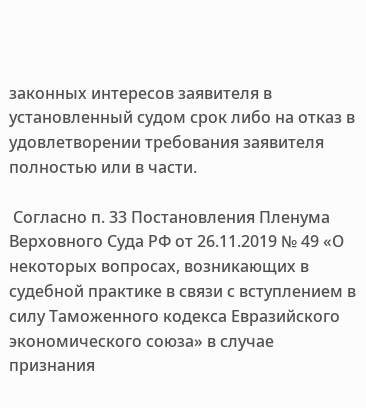законных интересов заявителя в установленный судом срок либо на отказ в удовлетворении требования заявителя полностью или в части.

 Согласно п. 33 Постановления Пленума Верховного Суда РФ от 26.11.2019 № 49 «О некоторых вопросах, возникающих в судебной практике в связи с вступлением в силу Таможенного кодекса Евразийского экономического союза» в случае признания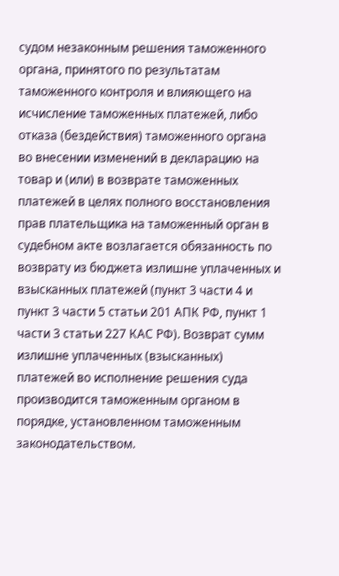судом незаконным решения таможенного органа, принятого по результатам таможенного контроля и влияющего на исчисление таможенных платежей, либо отказа (бездействия) таможенного органа во внесении изменений в декларацию на товар и (или) в возврате таможенных платежей в целях полного восстановления прав плательщика на таможенный орган в судебном акте возлагается обязанность по возврату из бюджета излишне уплаченных и взысканных платежей (пункт 3 части 4 и пункт 3 части 5 статьи 201 АПК РФ, пункт 1 части 3 статьи 227 КАС РФ). Возврат сумм излишне уплаченных (взысканных) платежей во исполнение решения суда производится таможенным органом в порядке, установленном таможенным законодательством.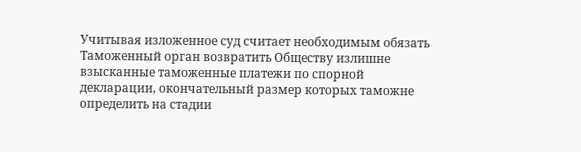Учитывая изложенное суд считает необходимым обязать Таможенный орган возвратить Обществу излишне взысканные таможенные платежи по спорной декларации, окончательный размер которых таможне определить на стадии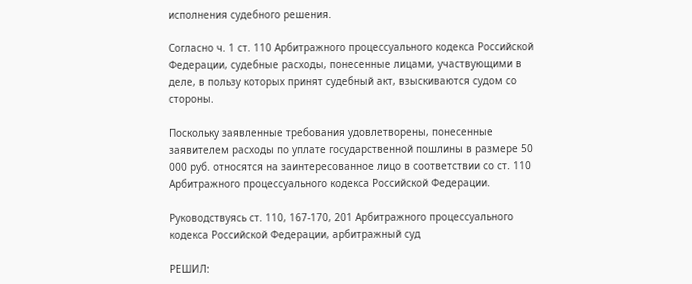исполнения судебного решения.

Согласно ч. 1 ст. 110 Арбитражного процессуального кодекса Российской Федерации, судебные расходы, понесенные лицами, участвующими в деле, в пользу которых принят судебный акт, взыскиваются судом со стороны.

Поскольку заявленные требования удовлетворены, понесенные заявителем расходы по уплате государственной пошлины в размере 50 000 руб. относятся на заинтересованное лицо в соответствии со ст. 110 Арбитражного процессуального кодекса Российской Федерации.

Руководствуясь ст. 110, 167-170, 201 Арбитражного процессуального кодекса Российской Федерации, арбитражный суд

РЕШИЛ: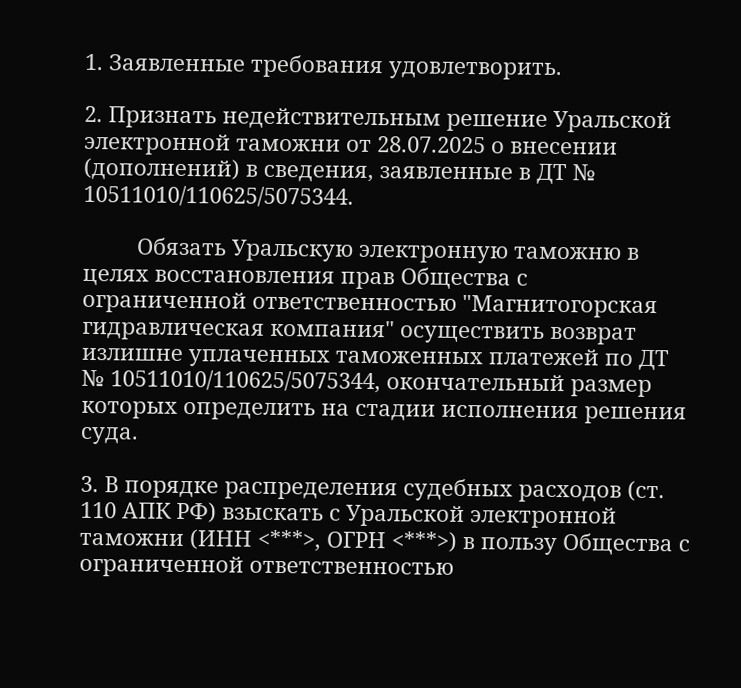1. Заявленные требования удовлетворить.

2. Признать недействительным решение Уральской электронной таможни от 28.07.2025 о внесении (дополнений) в сведения, заявленные в ДТ № 10511010/110625/5075344.

         Обязать Уральскую электронную таможню в целях восстановления прав Общества с ограниченной ответственностью "Магнитогорская гидравлическая компания" осуществить возврат излишне уплаченных таможенных платежей по ДТ № 10511010/110625/5075344, окончательный размер которых определить на стадии исполнения решения суда.

3. В порядке распределения судебных расходов (ст. 110 АПК РФ) взыскать с Уральской электронной таможни (ИНН <***>, ОГРН <***>) в пользу Общества с ограниченной ответственностью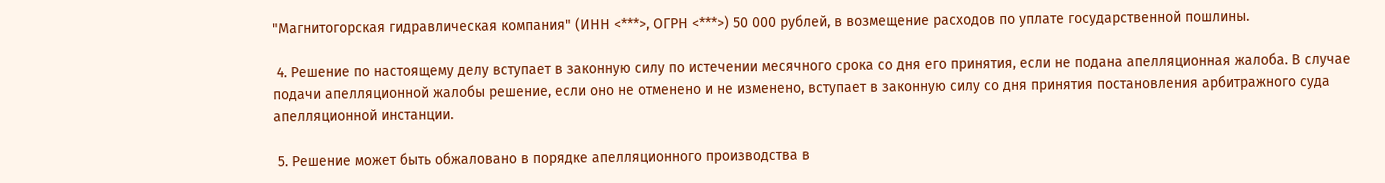"Магнитогорская гидравлическая компания" (ИНН <***>, ОГРН <***>) 50 000 рублей, в возмещение расходов по уплате государственной пошлины.

 4. Решение по настоящему делу вступает в законную силу по истечении месячного срока со дня его принятия, если не подана апелляционная жалоба. В случае подачи апелляционной жалобы решение, если оно не отменено и не изменено, вступает в законную силу со дня принятия постановления арбитражного суда апелляционной инстанции.

 5. Решение может быть обжаловано в порядке апелляционного производства в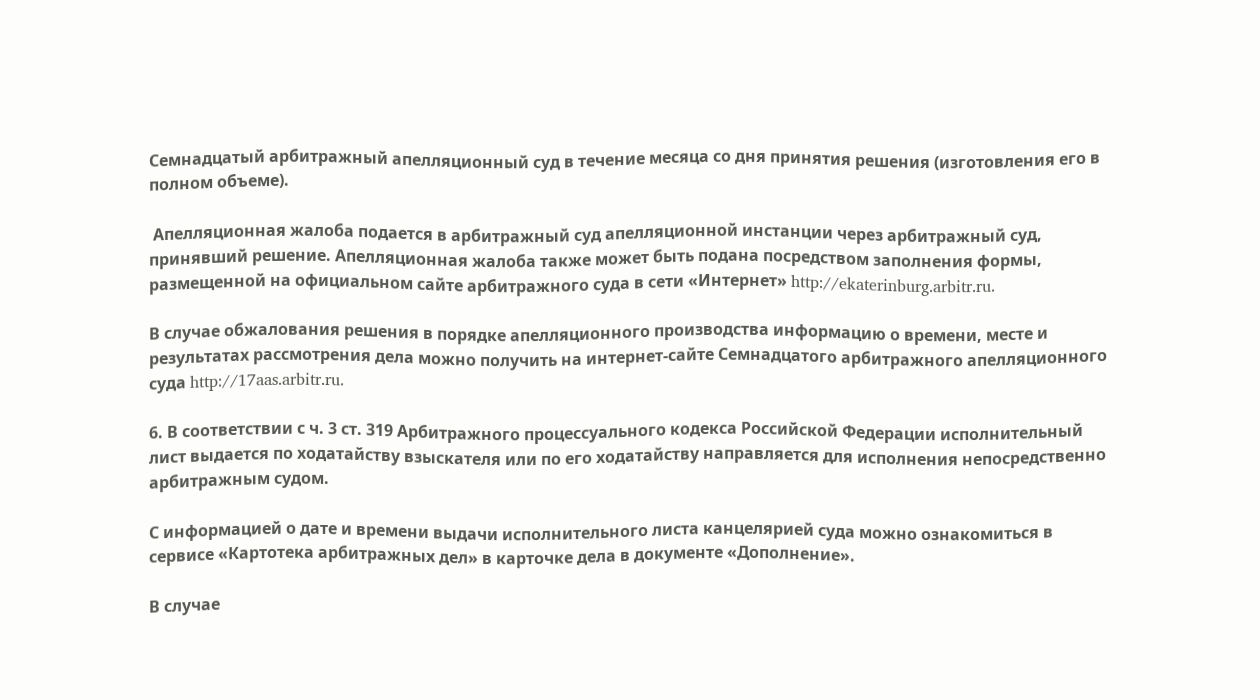Семнадцатый арбитражный апелляционный суд в течение месяца со дня принятия решения (изготовления его в полном объеме).

 Апелляционная жалоба подается в арбитражный суд апелляционной инстанции через арбитражный суд, принявший решение. Апелляционная жалоба также может быть подана посредством заполнения формы, размещенной на официальном сайте арбитражного суда в сети «Интернет» http://ekaterinburg.arbitr.ru.

В случае обжалования решения в порядке апелляционного производства информацию о времени, месте и результатах рассмотрения дела можно получить на интернет-сайте Семнадцатого арбитражного апелляционного суда http://17aas.arbitr.ru.

6. В соответствии с ч. 3 ст. 319 Арбитражного процессуального кодекса Российской Федерации исполнительный лист выдается по ходатайству взыскателя или по его ходатайству направляется для исполнения непосредственно арбитражным судом.

С информацией о дате и времени выдачи исполнительного листа канцелярией суда можно ознакомиться в сервисе «Картотека арбитражных дел» в карточке дела в документе «Дополнение».

В случае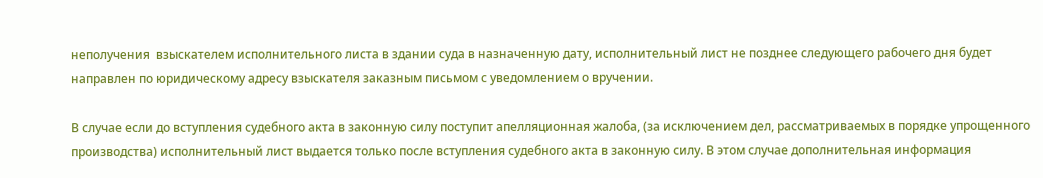неполучения  взыскателем исполнительного листа в здании суда в назначенную дату, исполнительный лист не позднее следующего рабочего дня будет направлен по юридическому адресу взыскателя заказным письмом с уведомлением о вручении.

В случае если до вступления судебного акта в законную силу поступит апелляционная жалоба, (за исключением дел, рассматриваемых в порядке упрощенного производства) исполнительный лист выдается только после вступления судебного акта в законную силу. В этом случае дополнительная информация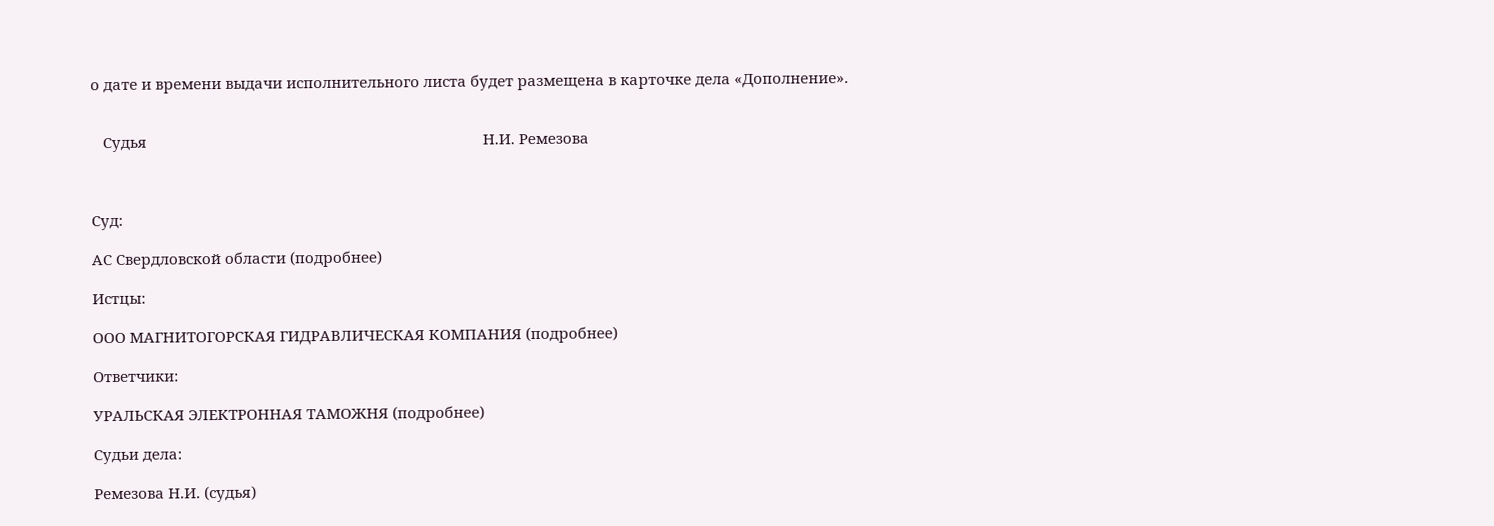о дате и времени выдачи исполнительного листа будет размещена в карточке дела «Дополнение».


   Судья                                                                                    Н.И. Ремезова



Суд:

АС Свердловской области (подробнее)

Истцы:

ООО МАГНИТОГОРСКАЯ ГИДРАВЛИЧЕСКАЯ КОМПАНИЯ (подробнее)

Ответчики:

УРАЛЬСКАЯ ЭЛЕКТРОННАЯ ТАМОЖНЯ (подробнее)

Судьи дела:

Ремезова Н.И. (судья)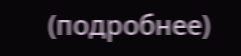(подробнее)